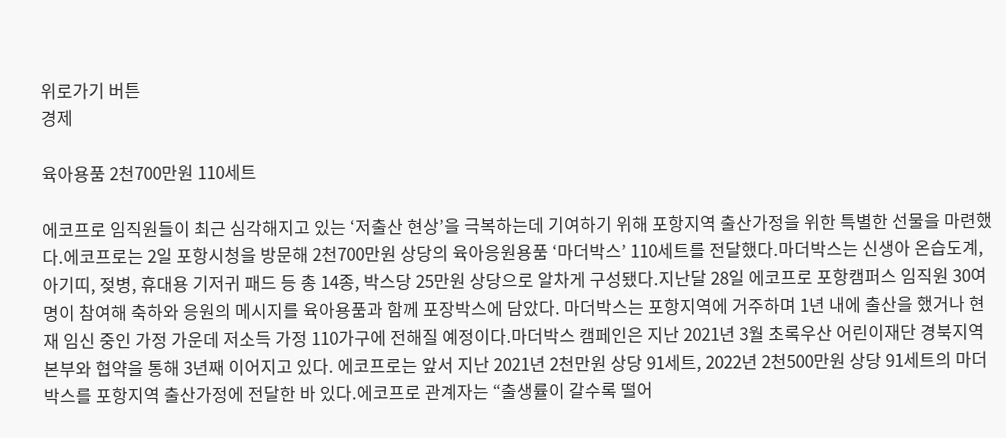위로가기 버튼
경제

육아용품 2천700만원 110세트

에코프로 임직원들이 최근 심각해지고 있는 ‘저출산 현상’을 극복하는데 기여하기 위해 포항지역 출산가정을 위한 특별한 선물을 마련했다.에코프로는 2일 포항시청을 방문해 2천700만원 상당의 육아응원용품 ‘마더박스’ 110세트를 전달했다.마더박스는 신생아 온습도계, 아기띠, 젖병, 휴대용 기저귀 패드 등 총 14종, 박스당 25만원 상당으로 알차게 구성됐다.지난달 28일 에코프로 포항캠퍼스 임직원 30여 명이 참여해 축하와 응원의 메시지를 육아용품과 함께 포장박스에 담았다. 마더박스는 포항지역에 거주하며 1년 내에 출산을 했거나 현재 임신 중인 가정 가운데 저소득 가정 110가구에 전해질 예정이다.마더박스 캠페인은 지난 2021년 3월 초록우산 어린이재단 경북지역본부와 협약을 통해 3년째 이어지고 있다. 에코프로는 앞서 지난 2021년 2천만원 상당 91세트, 2022년 2천500만원 상당 91세트의 마더박스를 포항지역 출산가정에 전달한 바 있다.에코프로 관계자는 “출생률이 갈수록 떨어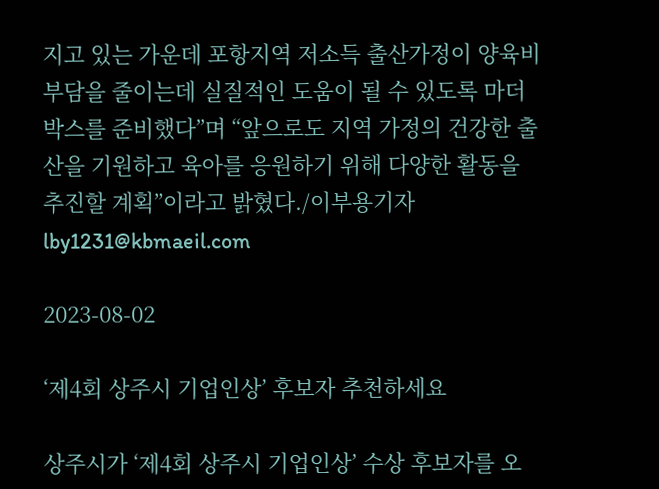지고 있는 가운데 포항지역 저소득 출산가정이 양육비 부담을 줄이는데 실질적인 도움이 될 수 있도록 마더박스를 준비했다”며 “앞으로도 지역 가정의 건강한 출산을 기원하고 육아를 응원하기 위해 다양한 활동을 추진할 계획”이라고 밝혔다./이부용기자 lby1231@kbmaeil.com

2023-08-02

‘제4회 상주시 기업인상’ 후보자 추천하세요

상주시가 ‘제4회 상주시 기업인상’ 수상 후보자를 오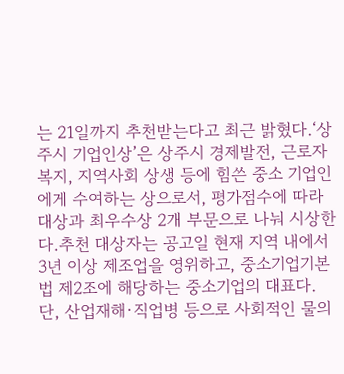는 21일까지 추천받는다고 최근 밝혔다.‘상주시 기업인상’은 상주시 경제발전, 근로자 복지, 지역사회 상생 등에 힘쓴 중소 기업인에게 수여하는 상으로서, 평가점수에 따라 대상과 최우수상 2개 부문으로 나눠 시상한다.추천 대상자는 공고일 현재 지역 내에서 3년 이상 제조업을 영위하고, 중소기업기본법 제2조에 해당하는 중소기업의 대표다. 단, 산업재해·직업병 등으로 사회적인 물의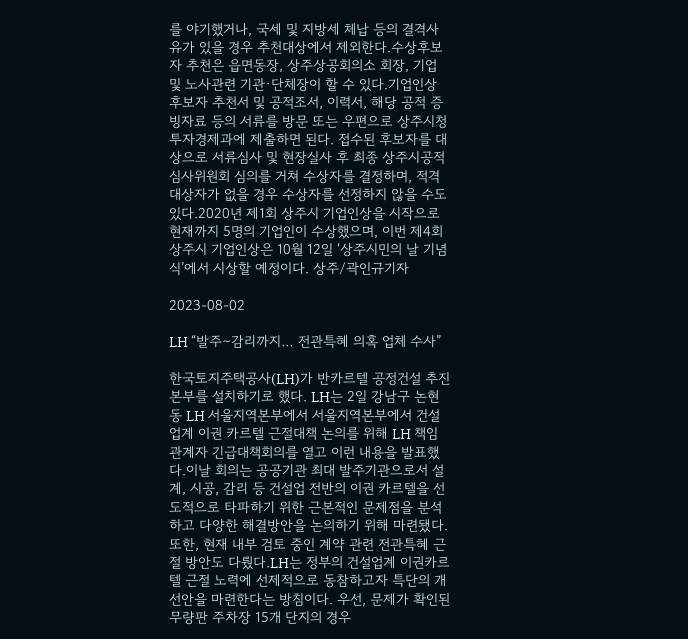를 야기했거나, 국세 및 지방세 체납 등의 결격사유가 있을 경우 추천대상에서 제외한다.수상후보자 추천은 읍면동장, 상주상공회의소 회장, 기업 및 노사관련 기관·단체장이 할 수 있다.기업인상 후보자 추천서 및 공적조서, 이력서, 해당 공적 증빙자료 등의 서류를 방문 또는 우편으로 상주시청 투자경제과에 제출하면 된다. 접수된 후보자를 대상으로 서류심사 및 현장실사 후 최종 상주시공적심사위원회 심의를 거쳐 수상자를 결정하며, 적격 대상자가 없을 경우 수상자를 선정하지 않을 수도 있다.2020년 제1회 상주시 기업인상을 시작으로 현재까지 5명의 기업인이 수상했으며, 이번 제4회 상주시 기업인상은 10월 12일 ‘상주시민의 날 기념식’에서 시상할 예정이다. 상주/곽인규기자

2023-08-02

LH “발주∼감리까지… 전관특혜 의혹 업체 수사”

한국토지주택공사(LH)가 반카르텔 공정건설 추진본부를 설치하기로 했다. LH는 2일 강남구 논현동 LH 서울지역본부에서 서울지역본부에서 건설업계 이권 카르텔 근절대책 논의를 위해 LH 책임관계자 긴급대책회의를 열고 이런 내용을 발표했다.이날 회의는 공공기관 최대 발주기관으로서 설계, 시공, 감리 등 건설업 전반의 이권 카르텔을 선도적으로 타파하기 위한 근본적인 문제점을 분석하고 다양한 해결방안을 논의하기 위해 마련됐다.또한, 현재 내부 검토 중인 계약 관련 전관특혜 근절 방안도 다뤘다.LH는 정부의 건설업계 이권카르텔 근절 노력에 선제적으로 동참하고자 특단의 개선안을 마련한다는 방침이다. 우선, 문제가 확인된 무량판 주차장 15개 단지의 경우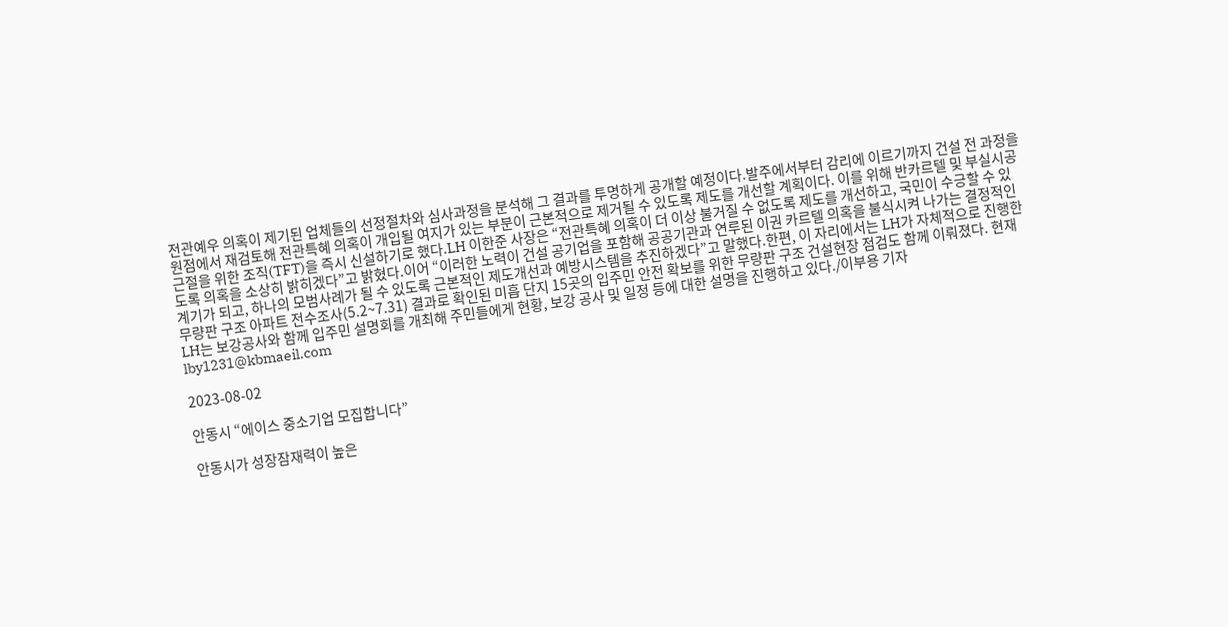전관예우 의혹이 제기된 업체들의 선정절차와 심사과정을 분석해 그 결과를 투명하게 공개할 예정이다.발주에서부터 감리에 이르기까지 건설 전 과정을 원점에서 재검토해 전관특혜 의혹이 개입될 여지가 있는 부분이 근본적으로 제거될 수 있도록 제도를 개선할 계획이다. 이를 위해 반카르텔 및 부실시공 근절을 위한 조직(TFT)을 즉시 신설하기로 했다.LH 이한준 사장은 “전관특혜 의혹이 더 이상 불거질 수 없도록 제도를 개선하고, 국민이 수긍할 수 있도록 의혹을 소상히 밝히겠다”고 밝혔다.이어 “이러한 노력이 건설 공기업을 포함해 공공기관과 연루된 이권 카르텔 의혹을 불식시켜 나가는 결정적인 계기가 되고, 하나의 모범사례가 될 수 있도록 근본적인 제도개선과 예방시스템을 추진하겠다”고 말했다.한편, 이 자리에서는 LH가 자체적으로 진행한 무량판 구조 아파트 전수조사(5.2~7.31) 결과로 확인된 미흡 단지 15곳의 입주민 안전 확보를 위한 무량판 구조 건설현장 점검도 함께 이뤄졌다. 현재 LH는 보강공사와 함께 입주민 설명회를 개최해 주민들에게 현황, 보강 공사 및 일정 등에 대한 설명을 진행하고 있다./이부용 기자 lby1231@kbmaeil.com

2023-08-02

안동시 “에이스 중소기업 모집합니다”

안동시가 성장잠재력이 높은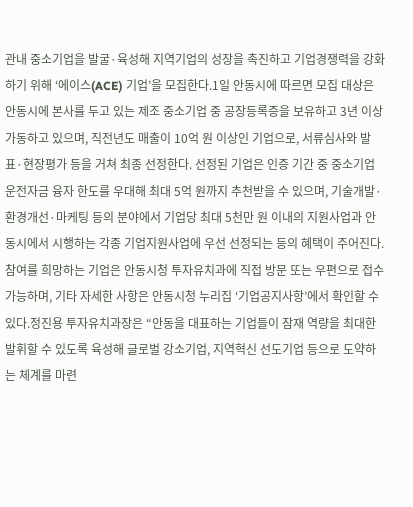관내 중소기업을 발굴·육성해 지역기업의 성장을 촉진하고 기업경쟁력을 강화하기 위해 ‘에이스(ACE) 기업’을 모집한다.1일 안동시에 따르면 모집 대상은 안동시에 본사를 두고 있는 제조 중소기업 중 공장등록증을 보유하고 3년 이상 가동하고 있으며, 직전년도 매출이 10억 원 이상인 기업으로, 서류심사와 발표·현장평가 등을 거쳐 최종 선정한다. 선정된 기업은 인증 기간 중 중소기업 운전자금 융자 한도를 우대해 최대 5억 원까지 추천받을 수 있으며, 기술개발·환경개선·마케팅 등의 분야에서 기업당 최대 5천만 원 이내의 지원사업과 안동시에서 시행하는 각종 기업지원사업에 우선 선정되는 등의 혜택이 주어진다.참여를 희망하는 기업은 안동시청 투자유치과에 직접 방문 또는 우편으로 접수 가능하며, 기타 자세한 사항은 안동시청 누리집 ‘기업공지사항’에서 확인할 수 있다.정진용 투자유치과장은 “안동을 대표하는 기업들이 잠재 역량을 최대한 발휘할 수 있도록 육성해 글로벌 강소기업, 지역혁신 선도기업 등으로 도약하는 체계를 마련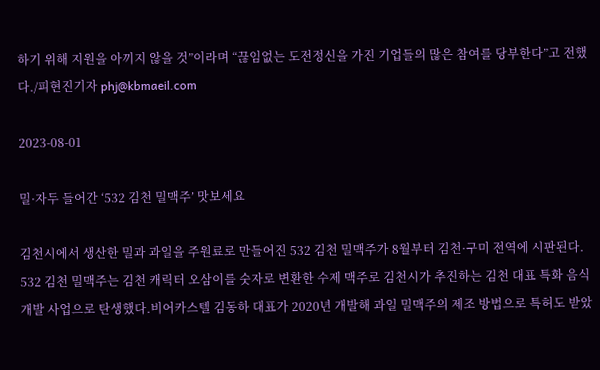하기 위해 지원을 아끼지 않을 것”이라며 “끊임없는 도전정신을 가진 기업들의 많은 참여를 당부한다”고 전했다./피현진기자 phj@kbmaeil.com

2023-08-01

밀·자두 들어간 ‘532 김천 밀맥주’ 맛보세요

김천시에서 생산한 밀과 과일을 주원료로 만들어진 532 김천 밀맥주가 8월부터 김천·구미 전역에 시판된다. 532 김천 밀맥주는 김천 캐릭터 오삼이를 숫자로 변환한 수제 맥주로 김천시가 추진하는 김천 대표 특화 음식 개발 사업으로 탄생했다.비어카스텔 김동하 대표가 2020년 개발해 과일 밀맥주의 제조 방법으로 특허도 받았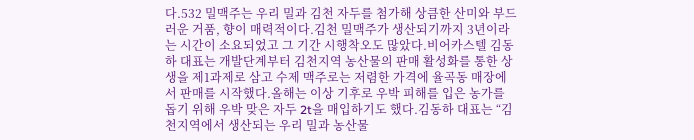다.532 밀맥주는 우리 밀과 김천 자두를 첨가해 상큼한 산미와 부드러운 거품, 향이 매력적이다.김천 밀맥주가 생산되기까지 3년이라는 시간이 소요되었고 그 기간 시행착오도 많았다.비어카스텔 김동하 대표는 개발단계부터 김천지역 농산물의 판매 활성화를 통한 상생을 제1과제로 삼고 수제 맥주로는 저렴한 가격에 율곡동 매장에서 판매를 시작했다.올해는 이상 기후로 우박 피해를 입은 농가를 돕기 위해 우박 맞은 자두 2t을 매입하기도 했다.김동하 대표는 “김천지역에서 생산되는 우리 밀과 농산물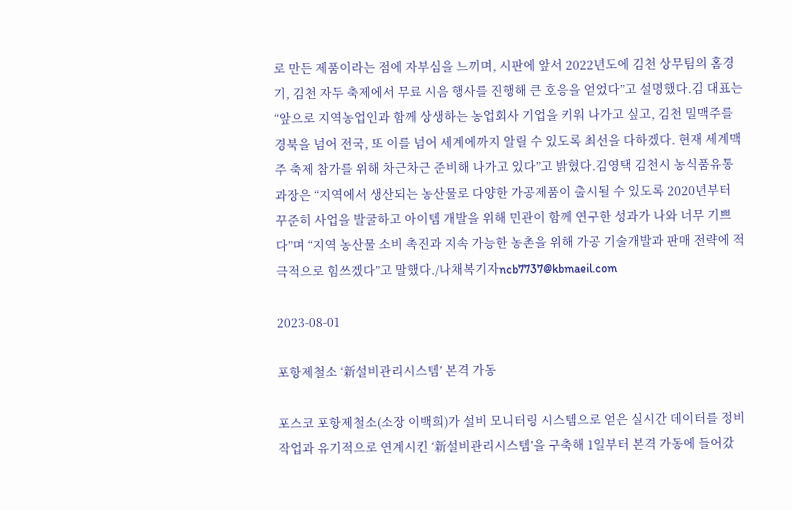로 만든 제품이라는 점에 자부심을 느끼며, 시판에 앞서 2022년도에 김천 상무팀의 홈경기, 김천 자두 축제에서 무료 시음 행사를 진행해 큰 호응을 얻었다”고 설명했다.김 대표는 “앞으로 지역농업인과 함께 상생하는 농업회사 기업을 키워 나가고 싶고, 김천 밀맥주를 경북을 넘어 전국, 또 이를 넘어 세계에까지 알릴 수 있도록 최선을 다하겠다. 현재 세계맥주 축제 참가를 위해 차근차근 준비해 나가고 있다”고 밝혔다.김영택 김천시 농식품유통과장은 “지역에서 생산되는 농산물로 다양한 가공제품이 출시될 수 있도록 2020년부터 꾸준히 사업을 발굴하고 아이템 개발을 위해 민관이 함께 연구한 성과가 나와 너무 기쁘다”며 “지역 농산물 소비 촉진과 지속 가능한 농촌을 위해 가공 기술개발과 판매 전략에 적극적으로 힘쓰겠다”고 말했다./나채복기자ncb7737@kbmaeil.com

2023-08-01

포항제철소 ‘新설비관리시스템’ 본격 가동

포스코 포항제철소(소장 이백희)가 설비 모니터링 시스템으로 얻은 실시간 데이터를 정비 작업과 유기적으로 연계시킨 ‘新설비관리시스템’을 구축해 1일부터 본격 가동에 들어갔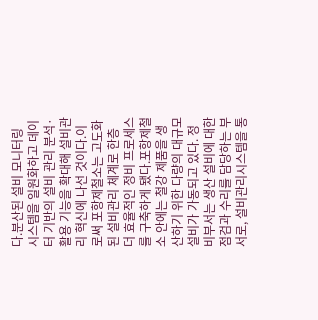다.분산된 설비 모니터링 시스템을 일원화하고 데이터 기반의 설비 관리 분석·활용 기능을 확대해 설비관리 혁신에 나선 것이다.이로써 포항제철소는 고도화된 설비관리 체계로 한층 더 효율적인 정비 프로세스를 구축하게 됐다.포항제철소 안에는 철강 제품을 생산하기 위한 다량의 대규모 설비가 가동되고 있다. 정비부서는 생산 설비에 대한 점검과 수리를 담당하는 부서로, 설비관리시스템을 통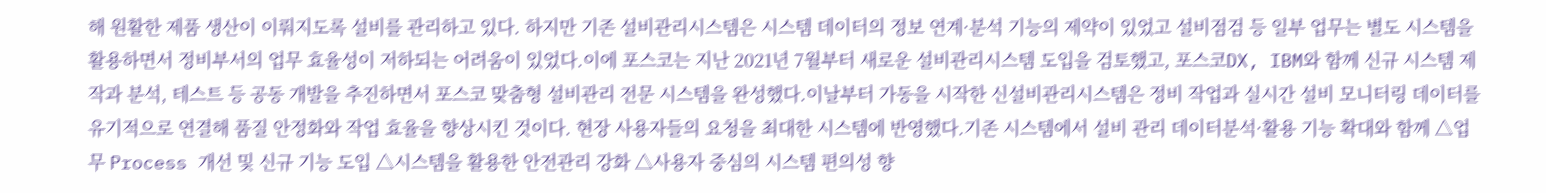해 원활한 제품 생산이 이뤄지도록 설비를 관리하고 있다. 하지만 기존 설비관리시스템은 시스템 데이터의 정보 연계·분석 기능의 제약이 있었고 설비점검 등 일부 업무는 별도 시스템을 활용하면서 정비부서의 업무 효율성이 저하되는 어려움이 있었다.이에 포스코는 지난 2021년 7월부터 새로운 설비관리시스템 도입을 검토했고, 포스코DX, IBM와 함께 신규 시스템 제작과 분석, 테스트 등 공동 개발을 추진하면서 포스코 맞춤형 설비관리 전문 시스템을 완성했다.이날부터 가동을 시작한 신설비관리시스템은 정비 작업과 실시간 설비 모니터링 데이터를 유기적으로 연결해 품질 안정화와 작업 효율을 향상시킨 것이다. 현장 사용자들의 요청을 최대한 시스템에 반영했다.기존 시스템에서 설비 관리 데이터분석·활용 기능 확대와 함께 △업무 Process 개선 및 신규 기능 도입 △시스템을 활용한 안전관리 강화 △사용자 중심의 시스템 편의성 향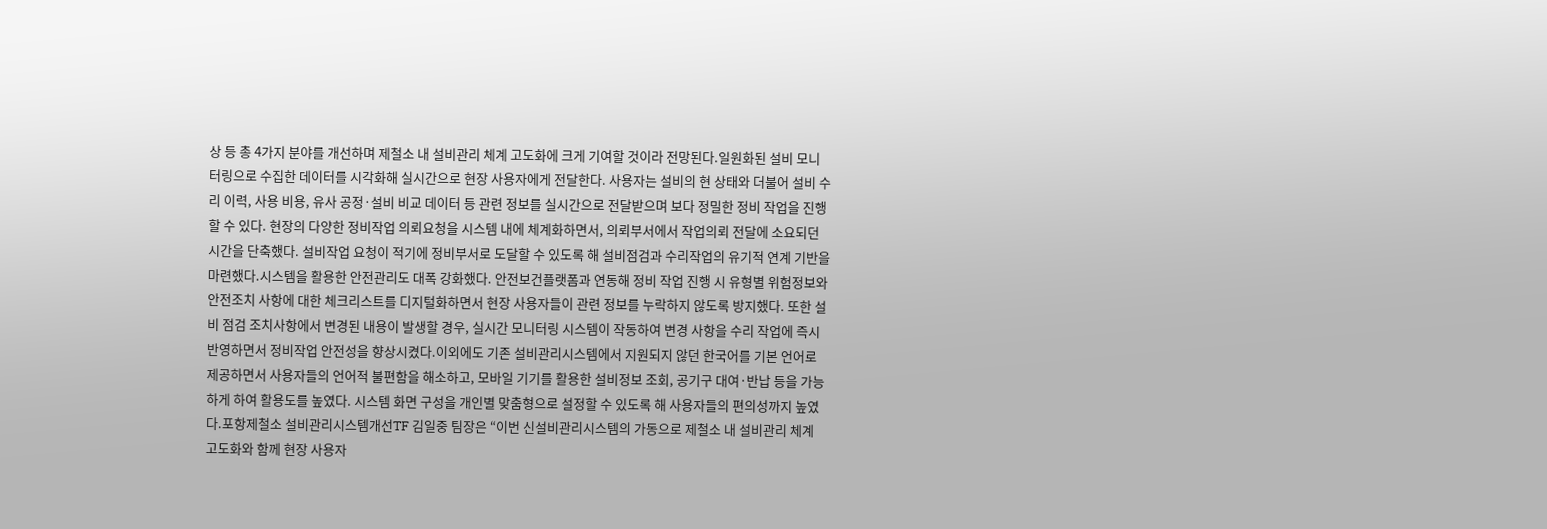상 등 총 4가지 분야를 개선하며 제철소 내 설비관리 체계 고도화에 크게 기여할 것이라 전망된다.일원화된 설비 모니터링으로 수집한 데이터를 시각화해 실시간으로 현장 사용자에게 전달한다. 사용자는 설비의 현 상태와 더불어 설비 수리 이력, 사용 비용, 유사 공정·설비 비교 데이터 등 관련 정보를 실시간으로 전달받으며 보다 정밀한 정비 작업을 진행할 수 있다. 현장의 다양한 정비작업 의뢰요청을 시스템 내에 체계화하면서, 의뢰부서에서 작업의뢰 전달에 소요되던 시간을 단축했다. 설비작업 요청이 적기에 정비부서로 도달할 수 있도록 해 설비점검과 수리작업의 유기적 연계 기반을 마련했다.시스템을 활용한 안전관리도 대폭 강화했다. 안전보건플랫폼과 연동해 정비 작업 진행 시 유형별 위험정보와 안전조치 사항에 대한 체크리스트를 디지털화하면서 현장 사용자들이 관련 정보를 누락하지 않도록 방지했다. 또한 설비 점검 조치사항에서 변경된 내용이 발생할 경우, 실시간 모니터링 시스템이 작동하여 변경 사항을 수리 작업에 즉시 반영하면서 정비작업 안전성을 향상시켰다.이외에도 기존 설비관리시스템에서 지원되지 않던 한국어를 기본 언어로 제공하면서 사용자들의 언어적 불편함을 해소하고, 모바일 기기를 활용한 설비정보 조회, 공기구 대여·반납 등을 가능하게 하여 활용도를 높였다. 시스템 화면 구성을 개인별 맞춤형으로 설정할 수 있도록 해 사용자들의 편의성까지 높였다.포항제철소 설비관리시스템개선TF 김일중 팀장은 “이번 신설비관리시스템의 가동으로 제철소 내 설비관리 체계 고도화와 함께 현장 사용자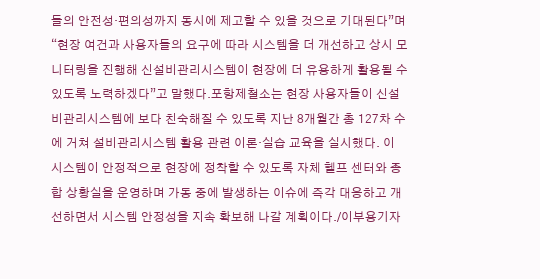들의 안전성·편의성까지 동시에 제고할 수 있을 것으로 기대된다”며 “현장 여건과 사용자들의 요구에 따라 시스템을 더 개선하고 상시 모니터링을 진행해 신설비관리시스템이 현장에 더 유용하게 활용될 수 있도록 노력하겠다”고 말했다.포항제철소는 현장 사용자들이 신설비관리시스템에 보다 친숙해질 수 있도록 지난 8개월간 총 127차 수에 거쳐 설비관리시스템 활용 관련 이론·실습 교육을 실시했다. 이 시스템이 안정적으로 현장에 정착할 수 있도록 자체 헬프 센터와 종합 상황실을 운영하며 가동 중에 발생하는 이슈에 즉각 대응하고 개선하면서 시스템 안정성을 지속 확보해 나갈 계획이다./이부용기자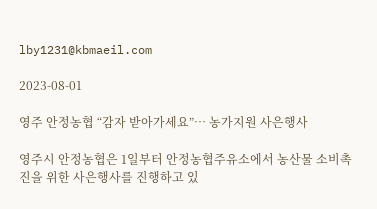lby1231@kbmaeil.com

2023-08-01

영주 안정농협 “감자 받아가세요”… 농가지원 사은행사

영주시 안정농협은 1일부터 안정농협주유소에서 농산물 소비촉진을 위한 사은행사를 진행하고 있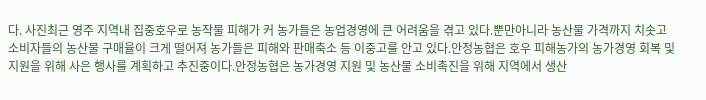다. 사진최근 영주 지역내 집중호우로 농작물 피해가 커 농가들은 농업경영에 큰 어려움을 겪고 있다.뿐만아니라 농산물 가격까지 치솟고 소비자들의 농산물 구매율이 크게 떨어져 농가들은 피해와 판매축소 등 이중고를 안고 있다.안정농협은 호우 피해농가의 농가경영 회복 및 지원을 위해 사은 행사를 계획하고 추진중이다.안정농협은 농가경영 지원 및 농산물 소비촉진을 위해 지역에서 생산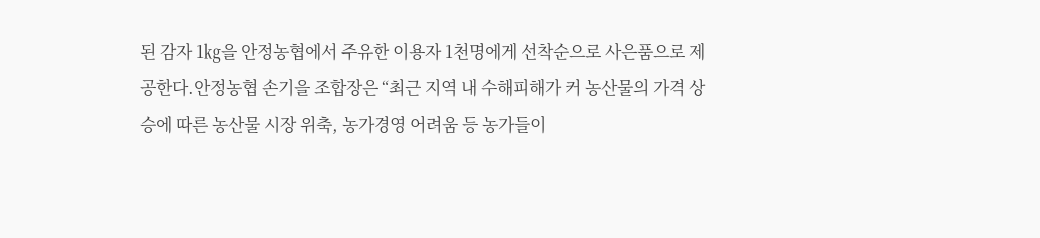된 감자 1㎏을 안정농협에서 주유한 이용자 1천명에게 선착순으로 사은품으로 제공한다.안정농협 손기을 조합장은 “최근 지역 내 수해피해가 커 농산물의 가격 상승에 따른 농산물 시장 위축, 농가경영 어려움 등 농가들이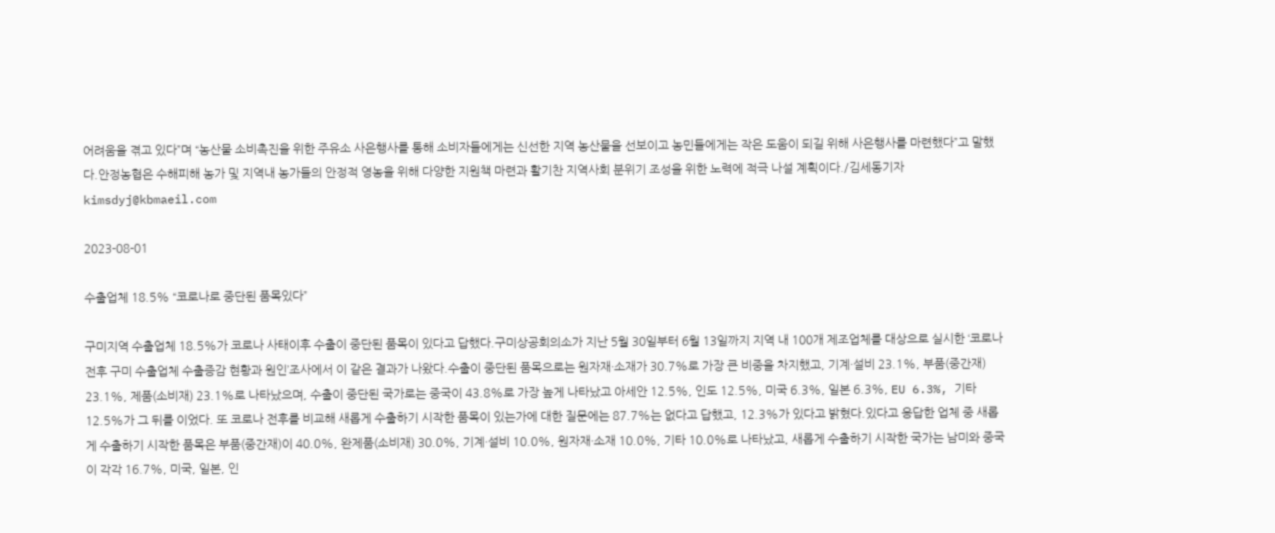어려움을 겪고 있다”며 “농산물 소비촉진을 위한 주유소 사은행사를 통해 소비자들에게는 신선한 지역 농산물을 선보이고 농민들에게는 작은 도움이 되길 위해 사은행사를 마련했다”고 말했다.안정농협은 수해피해 농가 및 지역내 농가들의 안정적 영농을 위해 다양한 지원책 마련과 활기찬 지역사회 분위기 조성을 위한 노력에 적극 나설 계획이다./김세동기자kimsdyj@kbmaeil.com

2023-08-01

수출업체 18.5% “코로나로 중단된 품목있다”

구미지역 수출업체 18.5%가 코로나 사태이후 수출이 중단된 품목이 있다고 답했다.구미상공회의소가 지난 5월 30일부터 6월 13일까지 지역 내 100개 제조업체를 대상으로 실시한 ‘코로나 전후 구미 수출업체 수출증감 현황과 원인’조사에서 이 같은 결과가 나왔다.수출이 중단된 품목으로는 원자재·소재가 30.7%로 가장 큰 비중을 차지했고, 기계·설비 23.1%, 부품(중간재) 23.1%, 제품(소비재) 23.1%로 나타났으며, 수출이 중단된 국가로는 중국이 43.8%로 가장 높게 나타났고 아세안 12.5%, 인도 12.5%, 미국 6.3%, 일본 6.3%, EU 6.3%, 기타 12.5%가 그 뒤를 이었다. 또 코로나 전후를 비교해 새롭게 수출하기 시작한 품목이 있는가에 대한 질문에는 87.7%는 없다고 답했고, 12.3%가 있다고 밝혔다.있다고 응답한 업체 중 새롭게 수출하기 시작한 품목은 부품(중간재)이 40.0%, 완제품(소비재) 30.0%, 기계·설비 10.0%, 원자재·소재 10.0%, 기타 10.0%로 나타났고, 새롭게 수출하기 시작한 국가는 남미와 중국이 각각 16.7%, 미국, 일본, 인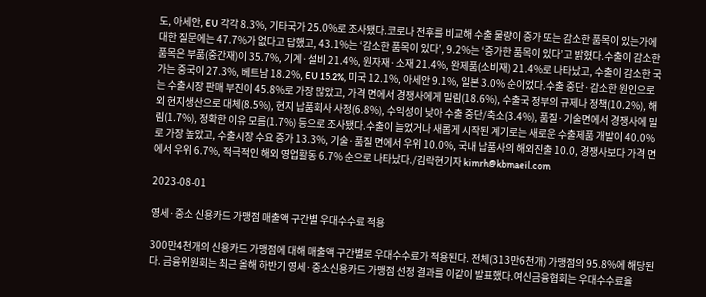도, 아세안, EU 각각 8.3%, 기타국가 25.0%로 조사됐다.코로나 전후를 비교해 수출 물량이 증가 또는 감소한 품목이 있는가에 대한 질문에는 47.7%가 없다고 답했고, 43.1%는 ‘감소한 품목이 있다’, 9.2%는 ‘증가한 품목이 있다’고 밝혔다.수출이 감소한 품목은 부품(중간재)이 35.7%, 기계·설비 21.4%, 원자재·소재 21.4%, 완제품(소비재) 21.4%로 나타났고, 수출이 감소한 국가는 중국이 27.3%, 베트남 18.2%, EU 15.2%, 미국 12.1%, 아세안 9.1%, 일본 3.0% 순이었다.수출 중단·감소한 원인으로는 수출시장 판매 부진이 45.8%로 가장 많았고, 가격 면에서 경쟁사에게 밀림(18.6%), 수출국 정부의 규제나 정책(10.2%), 해외 현지생산으로 대체(8.5%), 현지 납품회사 사정(6.8%), 수익성이 낮아 수출 중단/축소(3.4%), 품질·기술면에서 경쟁사에 밀림(1.7%), 정확한 이유 모름(1.7%) 등으로 조사됐다.수출이 늘었거나 새롭게 시작된 계기로는 새로운 수출제품 개발이 40.0%로 가장 높았고, 수출시장 수요 증가 13.3%, 기술·품질 면에서 우위 10.0%, 국내 납품사의 해외진출 10.0, 경쟁사보다 가격 면에서 우위 6.7%, 적극적인 해외 영업활동 6.7% 순으로 나타났다./김락현기자 kimrh@kbmaeil.com

2023-08-01

영세·중소 신용카드 가맹점 매출액 구간별 우대수수료 적용

300만4천개의 신용카드 가맹점에 대해 매출액 구간별로 우대수수료가 적용된다. 전체(313만6천개) 가맹점의 95.8%에 해당된다. 금융위원회는 최근 올해 하반기 영세·중소신용카드 가맹점 선정 결과를 이같이 발표했다.여신금융협회는 우대수수료율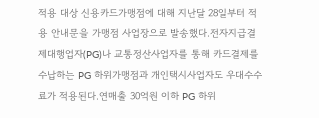적용 대상 신용카드가맹점에 대해 지난달 28일부터 적용 안내문을 가맹점 사업장으로 발송했다.전자지급결제대행업자(PG)나 교통정산사업자를 통해 카드결제를 수납하는 PG 하위가맹점과 개인택시사업자도 우대수수료가 적용된다.연매출 30억원 이하 PG 하위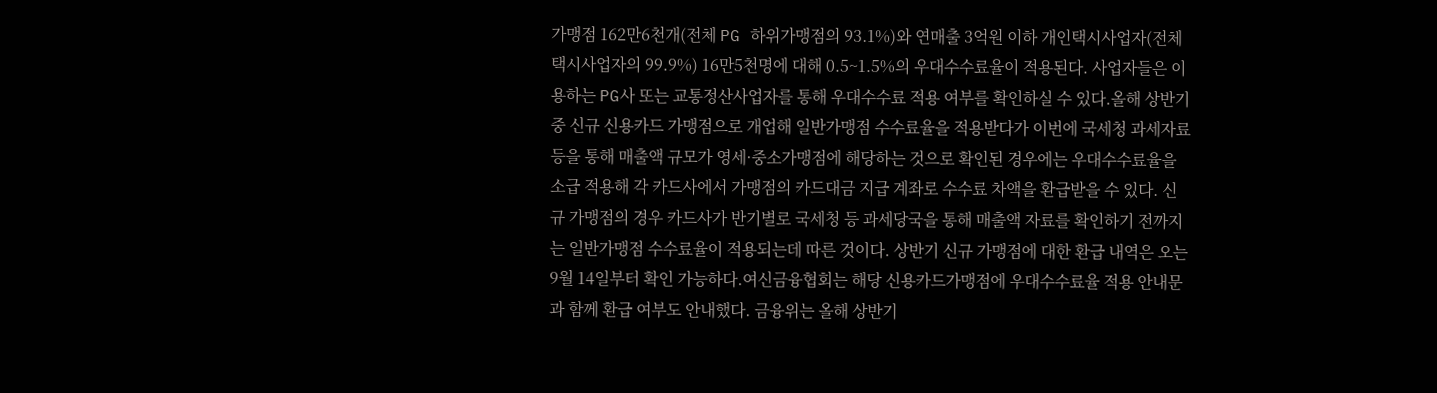가맹점 162만6천개(전체 PG 하위가맹점의 93.1%)와 연매출 3억원 이하 개인택시사업자(전체 택시사업자의 99.9%) 16만5천명에 대해 0.5~1.5%의 우대수수료율이 적용된다. 사업자들은 이용하는 PG사 또는 교통정산사업자를 통해 우대수수료 적용 여부를 확인하실 수 있다.올해 상반기 중 신규 신용카드 가맹점으로 개업해 일반가맹점 수수료율을 적용받다가 이번에 국세청 과세자료 등을 통해 매출액 규모가 영세·중소가맹점에 해당하는 것으로 확인된 경우에는 우대수수료율을 소급 적용해 각 카드사에서 가맹점의 카드대금 지급 계좌로 수수료 차액을 환급받을 수 있다. 신규 가맹점의 경우 카드사가 반기별로 국세청 등 과세당국을 통해 매출액 자료를 확인하기 전까지는 일반가맹점 수수료율이 적용되는데 따른 것이다. 상반기 신규 가맹점에 대한 환급 내역은 오는 9월 14일부터 확인 가능하다.여신금융협회는 해당 신용카드가맹점에 우대수수료율 적용 안내문과 함께 환급 여부도 안내했다. 금융위는 올해 상반기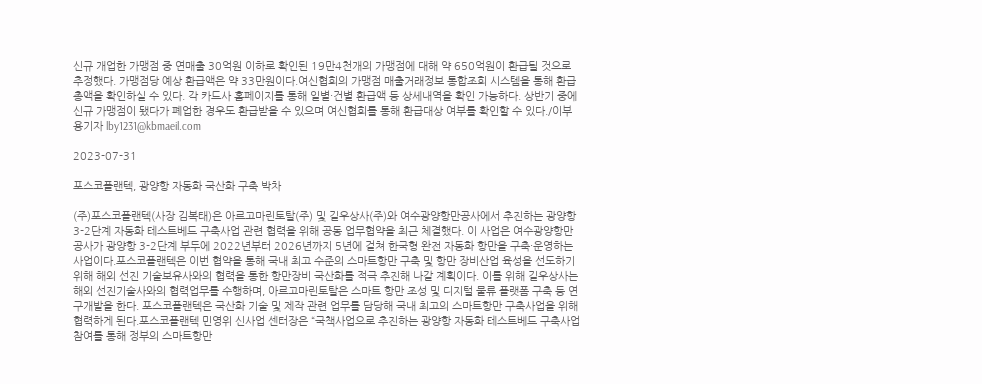신규 개업한 가맹점 중 연매출 30억원 이하로 확인된 19만4천개의 가맹점에 대해 약 650억원이 환급될 것으로 추정했다. 가맹점당 예상 환급액은 약 33만원이다.여신협회의 가맹점 매출거래정보 통합조회 시스템을 통해 환급 총액을 확인하실 수 있다. 각 카드사 홈페이지를 통해 일별·건별 환급액 등 상세내역을 확인 가능하다. 상반기 중에 신규 가맹점이 됐다가 폐업한 경우도 환급받을 수 있으며 여신협회를 통해 환급대상 여부를 확인할 수 있다./이부용기자 lby1231@kbmaeil.com

2023-07-31

포스코플랜텍, 광양항 자동화 국산화 구축 박차

(주)포스코플랜텍(사장 김복태)은 아르고마린토탈(주) 및 길우상사(주)와 여수광양항만공사에서 추진하는 광양항 3-2단계 자동화 테스트베드 구축사업 관련 협력을 위해 공동 업무협약을 최근 체결했다. 이 사업은 여수광양항만공사가 광양항 3-2단계 부두에 2022년부터 2026년까지 5년에 걸쳐 한국형 완전 자동화 항만을 구축·운영하는 사업이다.포스코플랜텍은 이번 협약을 통해 국내 최고 수준의 스마트항만 구축 및 항만 장비산업 육성을 선도하기 위해 해외 선진 기술보유사와의 협력을 통한 항만장비 국산화를 적극 추진해 나갈 계획이다. 이를 위해 길우상사는 해외 선진기술사와의 협력업무를 수행하며, 아르고마린토탈은 스마트 항만 조성 및 디지털 물류 플랫폼 구축 등 연구개발을 한다. 포스코플랜텍은 국산화 기술 및 제작 관련 업무를 담당해 국내 최고의 스마트항만 구축사업을 위해 협력하게 된다.포스코플랜텍 민영위 신사업 센터장은 “국책사업으로 추진하는 광양항 자동화 테스트베드 구축사업 참여를 통해 정부의 스마트항만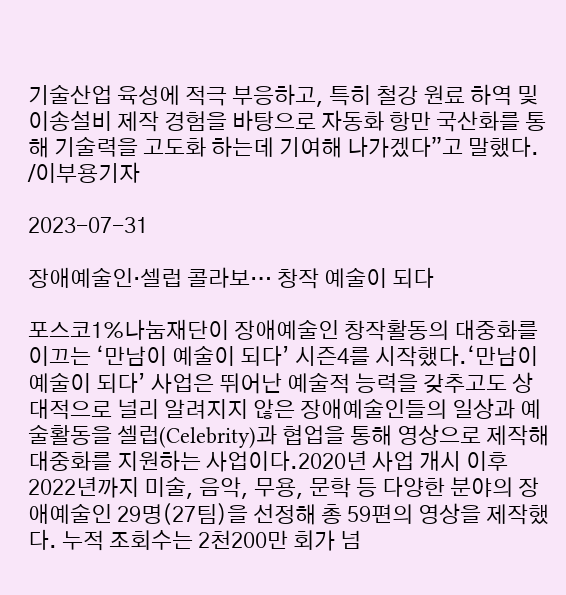기술산업 육성에 적극 부응하고, 특히 철강 원료 하역 및 이송설비 제작 경험을 바탕으로 자동화 항만 국산화를 통해 기술력을 고도화 하는데 기여해 나가겠다”고 말했다. /이부용기자

2023-07-31

장애예술인·셀럽 콜라보… 창작 예술이 되다

포스코1%나눔재단이 장애예술인 창작활동의 대중화를 이끄는 ‘만남이 예술이 되다’ 시즌4를 시작했다.‘만남이 예술이 되다’ 사업은 뛰어난 예술적 능력을 갖추고도 상대적으로 널리 알려지지 않은 장애예술인들의 일상과 예술활동을 셀럽(Celebrity)과 협업을 통해 영상으로 제작해 대중화를 지원하는 사업이다.2020년 사업 개시 이후 2022년까지 미술, 음악, 무용, 문학 등 다양한 분야의 장애예술인 29명(27팀)을 선정해 총 59편의 영상을 제작했다. 누적 조회수는 2천200만 회가 넘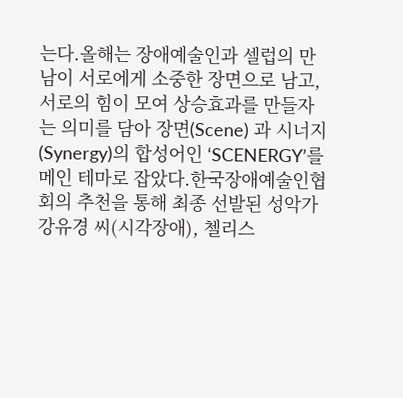는다.올해는 장애예술인과 셀럽의 만남이 서로에게 소중한 장면으로 남고, 서로의 힘이 모여 상승효과를 만들자는 의미를 담아 장면(Scene) 과 시너지(Synergy)의 합성어인 ‘SCENERGY’를 메인 테마로 잡았다.한국장애예술인협회의 추천을 통해 최종 선발된 성악가 강유경 씨(시각장애), 첼리스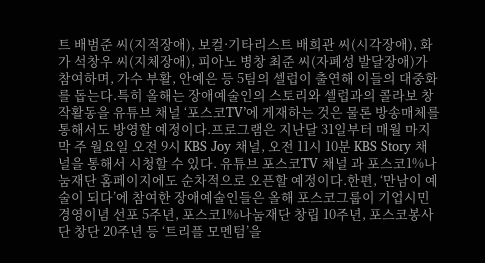트 배범준 씨(지적장애), 보컬·기타리스트 배희관 씨(시각장애), 화가 석창우 씨(지체장애), 피아노 병창 최준 씨(자폐성 발달장애)가 참여하며, 가수 부활, 안예은 등 5팀의 셀럽이 출연해 이들의 대중화를 돕는다.특히 올해는 장애예술인의 스토리와 셀럽과의 콜라보 창작활동을 유튜브 채널 ‘포스코TV’에 게재하는 것은 물론 방송매체를 통해서도 방영할 예정이다.프로그램은 지난달 31일부터 매월 마지막 주 월요일 오전 9시 KBS Joy 채널, 오전 11시 10분 KBS Story 채널을 통해서 시청할 수 있다. 유튜브 포스코TV 채널 과 포스코1%나눔재단 홈페이지에도 순차적으로 오픈할 예정이다.한편, ‘만남이 예술이 되다’에 참여한 장애예술인들은 올해 포스코그룹이 기업시민 경영이념 선포 5주년, 포스코1%나눔재단 창립 10주년, 포스코봉사단 창단 20주년 등 ‘트리플 모멘텀’을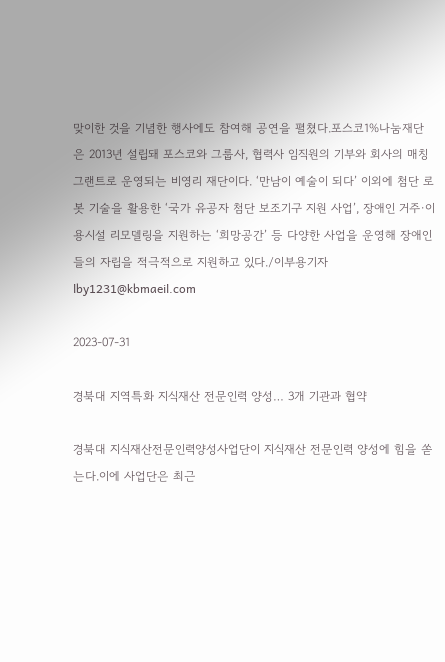맞이한 것을 기념한 행사에도 참여해 공연을 펼쳤다.포스코1%나눔재단은 2013년 설립돼 포스코와 그룹사, 협력사 임직원의 기부와 회사의 매칭그랜트로 운영되는 비영리 재단이다. ‘만남이 예술이 되다’ 이외에 첨단 로봇 기술을 활용한 ‘국가 유공자 첨단 보조기구 지원 사업’, 장애인 거주·이용시설 리모델링을 지원하는 ‘희망공간’ 등 다양한 사업을 운영해 장애인들의 자립을 적극적으로 지원하고 있다./이부용기자 lby1231@kbmaeil.com

2023-07-31

경북대 지역특화 지식재산 전문인력 양성… 3개 기관과 협약

경북대 지식재산전문인력양성사업단이 지식재산 전문인력 양성에 힘을 쏟는다.이에 사업단은 최근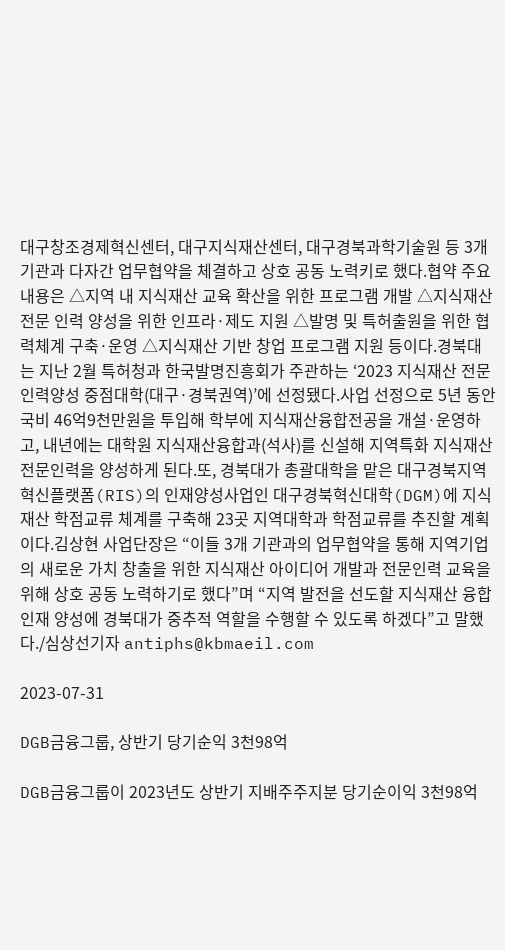대구창조경제혁신센터, 대구지식재산센터, 대구경북과학기술원 등 3개 기관과 다자간 업무협약을 체결하고 상호 공동 노력키로 했다.협약 주요 내용은 △지역 내 지식재산 교육 확산을 위한 프로그램 개발 △지식재산 전문 인력 양성을 위한 인프라·제도 지원 △발명 및 특허출원을 위한 협력체계 구축·운영 △지식재산 기반 창업 프로그램 지원 등이다.경북대는 지난 2월 특허청과 한국발명진흥회가 주관하는 ‘2023 지식재산 전문인력양성 중점대학(대구·경북권역)’에 선정됐다.사업 선정으로 5년 동안 국비 46억9천만원을 투입해 학부에 지식재산융합전공을 개설·운영하고, 내년에는 대학원 지식재산융합과(석사)를 신설해 지역특화 지식재산 전문인력을 양성하게 된다.또, 경북대가 총괄대학을 맡은 대구경북지역혁신플랫폼(RIS)의 인재양성사업인 대구경북혁신대학(DGM)에 지식재산 학점교류 체계를 구축해 23곳 지역대학과 학점교류를 추진할 계획이다.김상현 사업단장은 “이들 3개 기관과의 업무협약을 통해 지역기업의 새로운 가치 창출을 위한 지식재산 아이디어 개발과 전문인력 교육을 위해 상호 공동 노력하기로 했다”며 “지역 발전을 선도할 지식재산 융합인재 양성에 경북대가 중추적 역할을 수행할 수 있도록 하겠다”고 말했다./심상선기자 antiphs@kbmaeil.com

2023-07-31

DGB금융그룹, 상반기 당기순익 3천98억

DGB금융그룹이 2023년도 상반기 지배주주지분 당기순이익 3천98억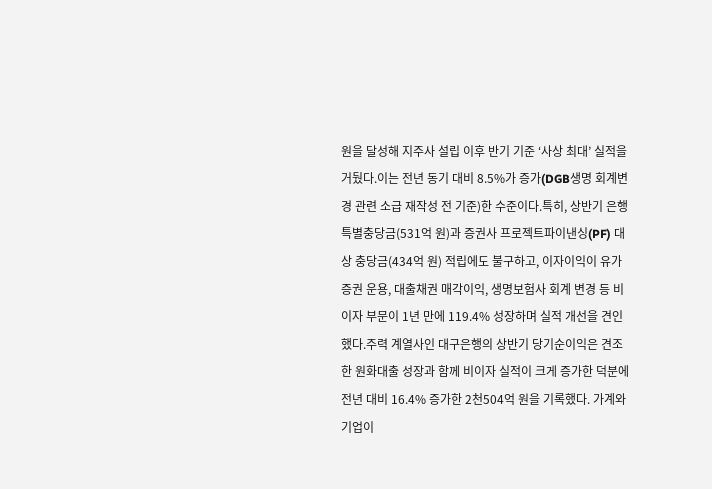원을 달성해 지주사 설립 이후 반기 기준 ‘사상 최대’ 실적을 거뒀다.이는 전년 동기 대비 8.5%가 증가(DGB생명 회계변경 관련 소급 재작성 전 기준)한 수준이다.특히, 상반기 은행 특별충당금(531억 원)과 증권사 프로젝트파이낸싱(PF) 대상 충당금(434억 원) 적립에도 불구하고, 이자이익이 유가증권 운용, 대출채권 매각이익, 생명보험사 회계 변경 등 비이자 부문이 1년 만에 119.4% 성장하며 실적 개선을 견인했다.주력 계열사인 대구은행의 상반기 당기순이익은 견조한 원화대출 성장과 함께 비이자 실적이 크게 증가한 덕분에 전년 대비 16.4% 증가한 2천504억 원을 기록했다. 가계와 기업이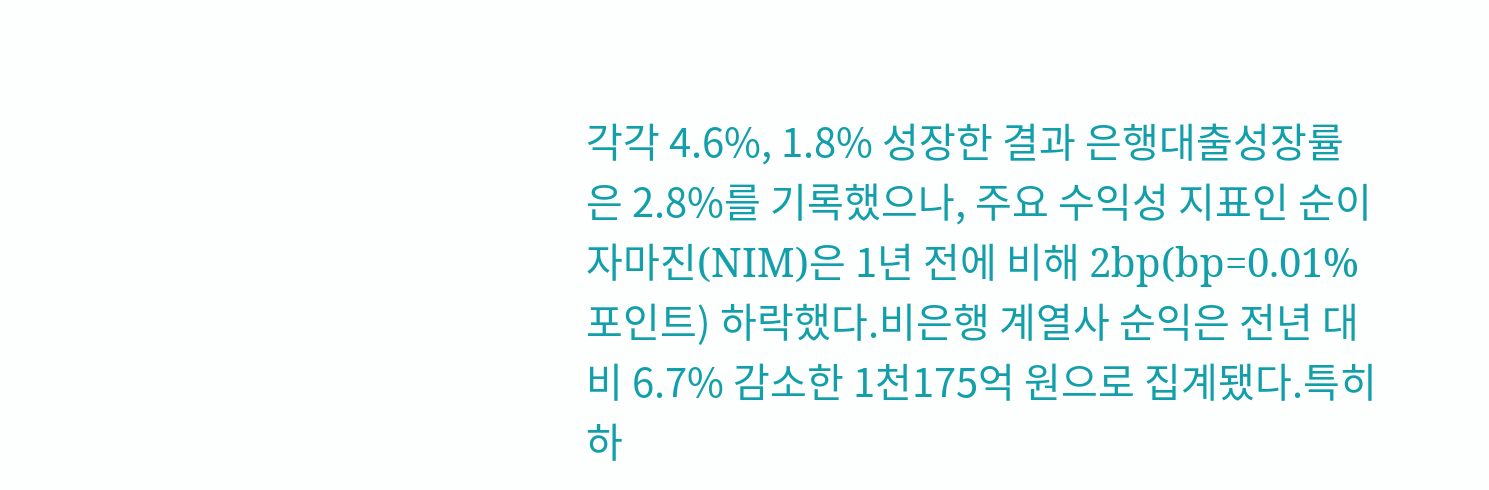각각 4.6%, 1.8% 성장한 결과 은행대출성장률은 2.8%를 기록했으나, 주요 수익성 지표인 순이자마진(NIM)은 1년 전에 비해 2bp(bp=0.01%포인트) 하락했다.비은행 계열사 순익은 전년 대비 6.7% 감소한 1천175억 원으로 집계됐다.특히 하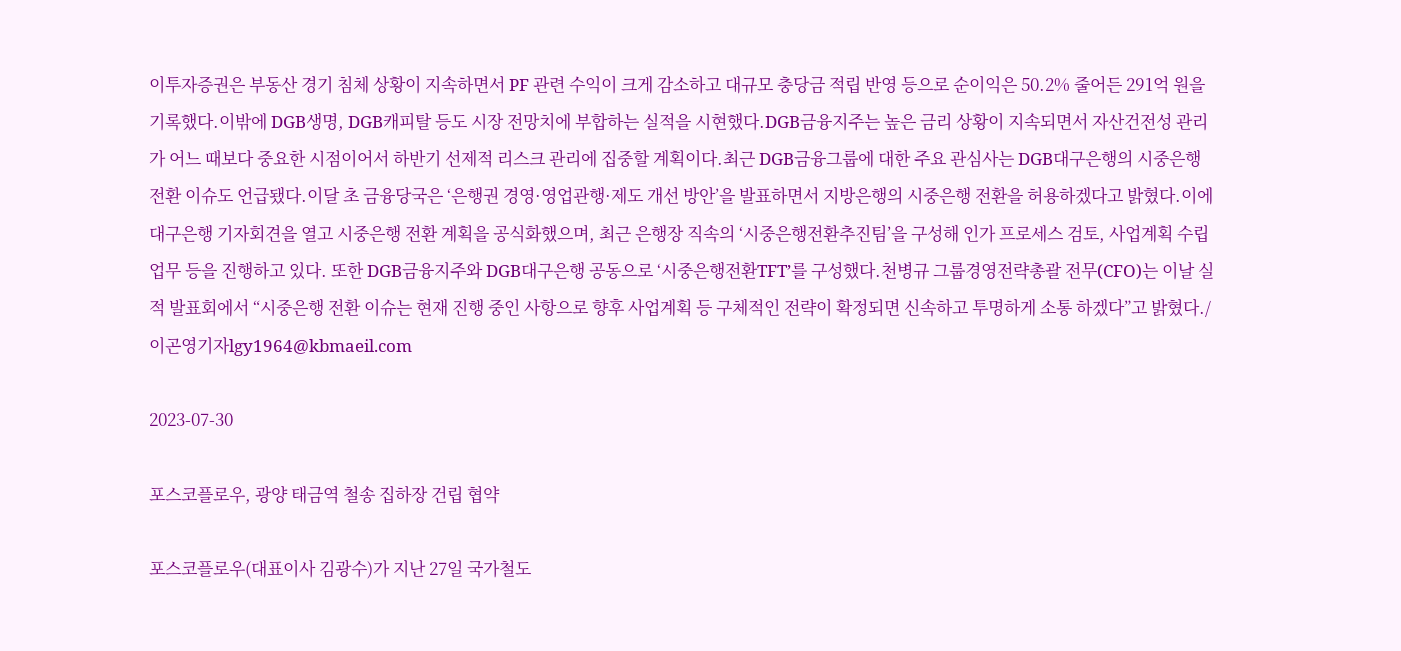이투자증권은 부동산 경기 침체 상황이 지속하면서 PF 관련 수익이 크게 감소하고 대규모 충당금 적립 반영 등으로 순이익은 50.2% 줄어든 291억 원을 기록했다.이밖에 DGB생명, DGB캐피탈 등도 시장 전망치에 부합하는 실적을 시현했다.DGB금융지주는 높은 금리 상황이 지속되면서 자산건전성 관리가 어느 때보다 중요한 시점이어서 하반기 선제적 리스크 관리에 집중할 계획이다.최근 DGB금융그룹에 대한 주요 관심사는 DGB대구은행의 시중은행 전환 이슈도 언급됐다.이달 초 금융당국은 ‘은행권 경영·영업관행·제도 개선 방안’을 발표하면서 지방은행의 시중은행 전환을 허용하겠다고 밝혔다.이에 대구은행 기자회견을 열고 시중은행 전환 계획을 공식화했으며, 최근 은행장 직속의 ‘시중은행전환추진팀’을 구성해 인가 프로세스 검토, 사업계획 수립 업무 등을 진행하고 있다. 또한 DGB금융지주와 DGB대구은행 공동으로 ‘시중은행전환TFT’를 구성했다.천병규 그룹경영전략총괄 전무(CFO)는 이날 실적 발표회에서 “시중은행 전환 이슈는 현재 진행 중인 사항으로 향후 사업계획 등 구체적인 전략이 확정되면 신속하고 투명하게 소통 하겠다”고 밝혔다./이곤영기자lgy1964@kbmaeil.com

2023-07-30

포스코플로우, 광양 태금역 철송 집하장 건립 협약

포스코플로우(대표이사 김광수)가 지난 27일 국가철도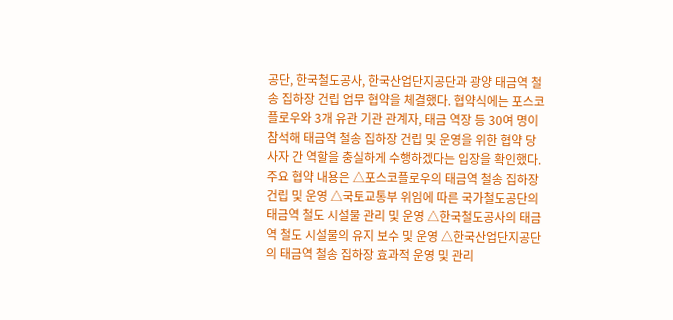공단, 한국철도공사, 한국산업단지공단과 광양 태금역 철송 집하장 건립 업무 협약을 체결했다. 협약식에는 포스코플로우와 3개 유관 기관 관계자, 태금 역장 등 30여 명이 참석해 태금역 철송 집하장 건립 및 운영을 위한 협약 당사자 간 역할을 충실하게 수행하겠다는 입장을 확인했다.주요 협약 내용은 △포스코플로우의 태금역 철송 집하장 건립 및 운영 △국토교통부 위임에 따른 국가철도공단의 태금역 철도 시설물 관리 및 운영 △한국철도공사의 태금역 철도 시설물의 유지 보수 및 운영 △한국산업단지공단의 태금역 철송 집하장 효과적 운영 및 관리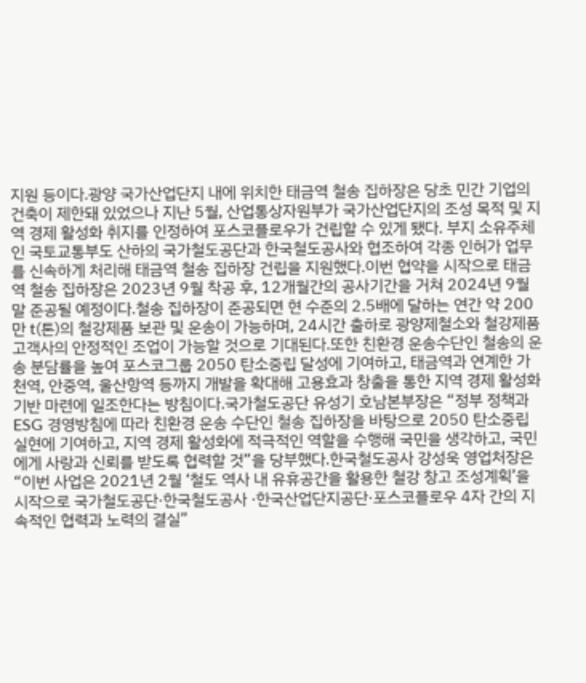지원 등이다.광양 국가산업단지 내에 위치한 태금역 철송 집하장은 당초 민간 기업의 건축이 제한돼 있었으나 지난 5월, 산업통상자원부가 국가산업단지의 조성 목적 및 지역 경제 활성화 취지를 인정하여 포스코플로우가 건립할 수 있게 됐다. 부지 소유주체인 국토교통부도 산하의 국가철도공단과 한국철도공사와 협조하여 각종 인허가 업무를 신속하게 처리해 태금역 철송 집하장 건립을 지원했다.이번 협약을 시작으로 태금역 철송 집하장은 2023년 9월 착공 후, 12개월간의 공사기간을 거쳐 2024년 9월 말 준공될 예정이다.철송 집하장이 준공되면 현 수준의 2.5배에 달하는 연간 약 200만 t(톤)의 철강제품 보관 및 운송이 가능하며, 24시간 출하로 광양제철소와 철강제품 고객사의 안정적인 조업이 가능할 것으로 기대된다.또한 친환경 운송수단인 철송의 운송 분담률을 높여 포스코그룹 2050 탄소중립 달성에 기여하고, 태금역과 연계한 가천역, 안중역, 울산항역 등까지 개발을 확대해 고용효과 창출을 통한 지역 경제 활성화 기반 마련에 일조한다는 방침이다.국가철도공단 유성기 호남본부장은 “정부 정책과 ESG 경영방침에 따라 친환경 운송 수단인 철송 집하장을 바탕으로 2050 탄소중립 실현에 기여하고, 지역 경제 활성화에 적극적인 역할을 수행해 국민을 생각하고, 국민에게 사랑과 신뢰를 받도록 협력할 것”을 당부했다.한국철도공사 강성욱 영업처장은 “이번 사업은 2021년 2월 ‘철도 역사 내 유휴공간을 활용한 철강 창고 조성계획’을 시작으로 국가철도공단·한국철도공사 ·한국산업단지공단·포스코플로우 4자 간의 지속적인 협력과 노력의 결실”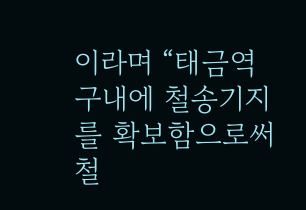이라며 “태금역 구내에 철송기지를 확보함으로써 철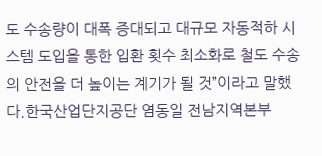도 수송량이 대폭 증대되고 대규모 자동적하 시스템 도입을 통한 입환 횟수 최소화로 철도 수송의 안전을 더 높이는 계기가 될 것”이라고 말했다.한국산업단지공단 염동일 전남지역본부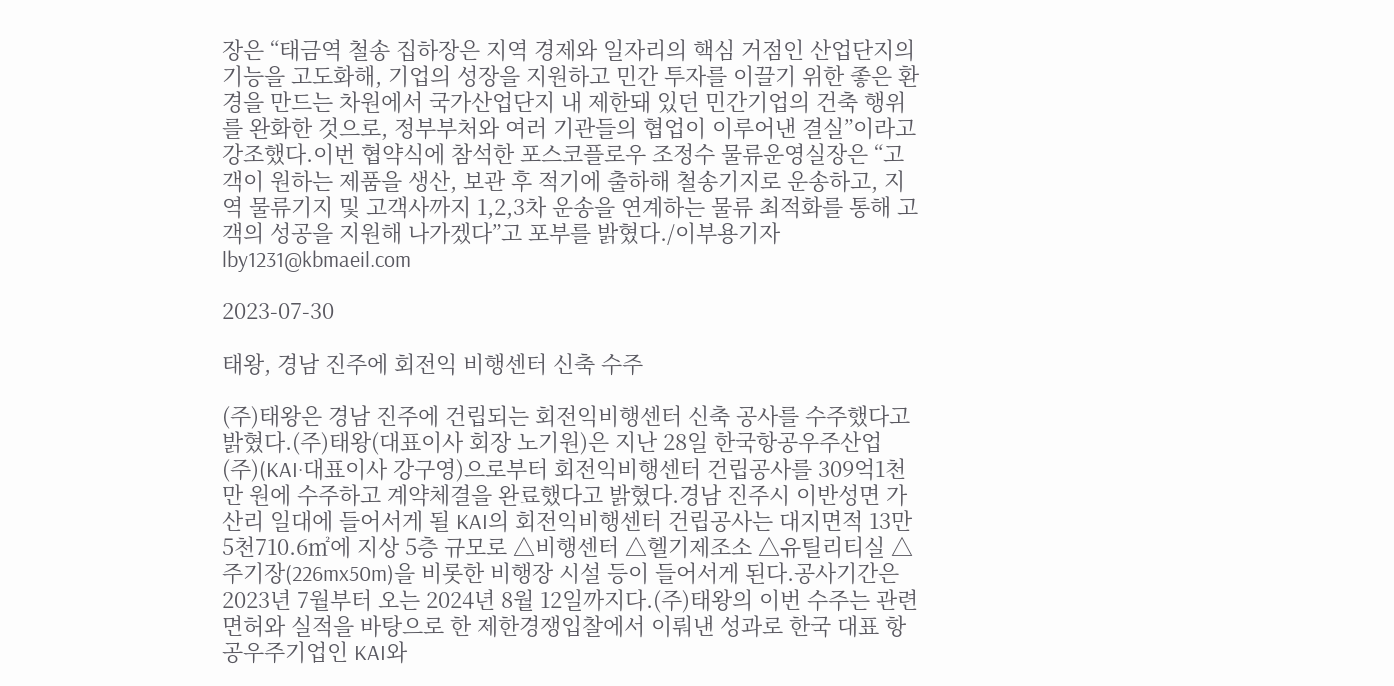장은 “태금역 철송 집하장은 지역 경제와 일자리의 핵심 거점인 산업단지의 기능을 고도화해, 기업의 성장을 지원하고 민간 투자를 이끌기 위한 좋은 환경을 만드는 차원에서 국가산업단지 내 제한돼 있던 민간기업의 건축 행위를 완화한 것으로, 정부부처와 여러 기관들의 협업이 이루어낸 결실”이라고 강조했다.이번 협약식에 참석한 포스코플로우 조정수 물류운영실장은 “고객이 원하는 제품을 생산, 보관 후 적기에 출하해 철송기지로 운송하고, 지역 물류기지 및 고객사까지 1,2,3차 운송을 연계하는 물류 최적화를 통해 고객의 성공을 지원해 나가겠다”고 포부를 밝혔다./이부용기자 lby1231@kbmaeil.com

2023-07-30

태왕, 경남 진주에 회전익 비행센터 신축 수주

(주)태왕은 경남 진주에 건립되는 회전익비행센터 신축 공사를 수주했다고 밝혔다.(주)태왕(대표이사 회장 노기원)은 지난 28일 한국항공우주산업(주)(KAI·대표이사 강구영)으로부터 회전익비행센터 건립공사를 309억1천만 원에 수주하고 계약체결을 완료했다고 밝혔다.경남 진주시 이반성면 가산리 일대에 들어서게 될 KAI의 회전익비행센터 건립공사는 대지면적 13만5천710.6㎡에 지상 5층 규모로 △비행센터 △헬기제조소 △유틸리티실 △주기장(226mx50m)을 비롯한 비행장 시설 등이 들어서게 된다.공사기간은 2023년 7월부터 오는 2024년 8월 12일까지다.(주)태왕의 이번 수주는 관련 면허와 실적을 바탕으로 한 제한경쟁입찰에서 이뤄낸 성과로 한국 대표 항공우주기업인 KAI와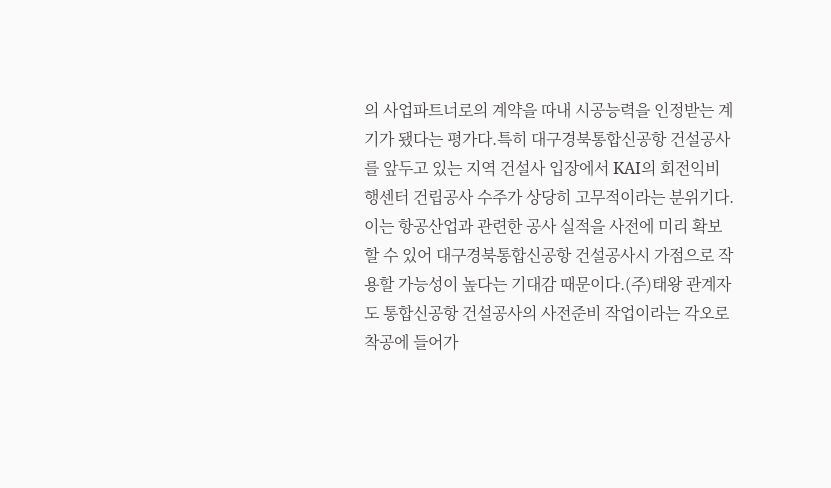의 사업파트너로의 계약을 따내 시공능력을 인정받는 계기가 됐다는 평가다.특히 대구경북통합신공항 건설공사를 앞두고 있는 지역 건설사 입장에서 KAI의 회전익비행센터 건립공사 수주가 상당히 고무적이라는 분위기다.이는 항공산업과 관련한 공사 실적을 사전에 미리 확보할 수 있어 대구경북통합신공항 건설공사시 가점으로 작용할 가능성이 높다는 기대감 때문이다.(주)태왕 관계자도 통합신공항 건설공사의 사전준비 작업이라는 각오로 착공에 들어가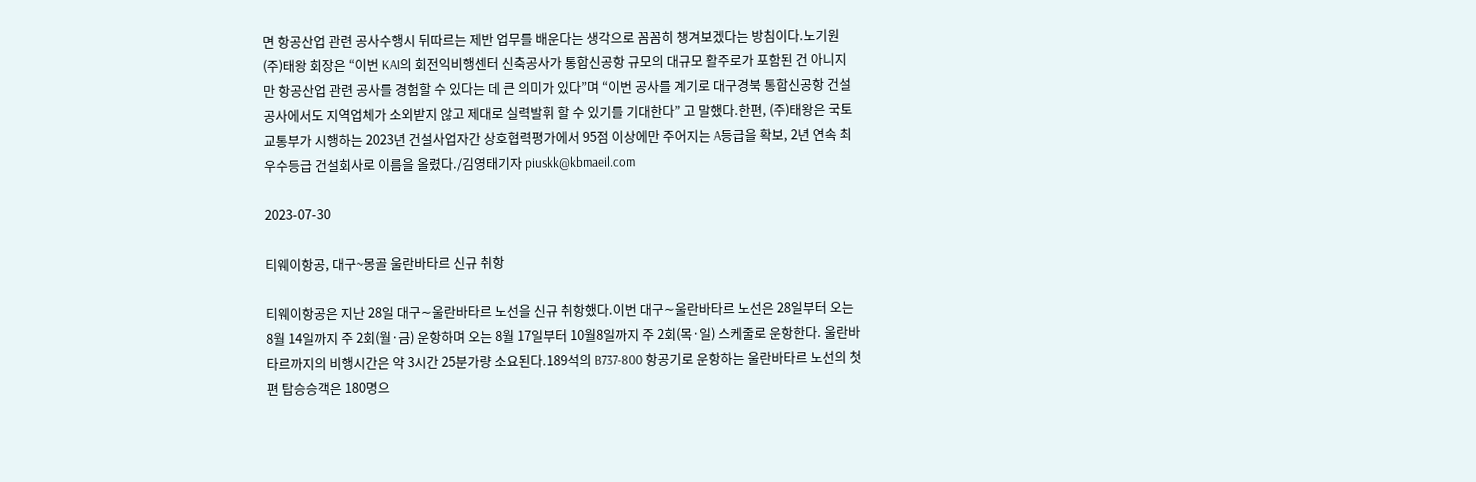면 항공산업 관련 공사수행시 뒤따르는 제반 업무를 배운다는 생각으로 꼼꼼히 챙겨보겠다는 방침이다.노기원 (주)태왕 회장은 “이번 KAI의 회전익비행센터 신축공사가 통합신공항 규모의 대규모 활주로가 포함된 건 아니지만 항공산업 관련 공사를 경험할 수 있다는 데 큰 의미가 있다”며 “이번 공사를 계기로 대구경북 통합신공항 건설공사에서도 지역업체가 소외받지 않고 제대로 실력발휘 할 수 있기를 기대한다” 고 말했다.한편, (주)태왕은 국토교통부가 시행하는 2023년 건설사업자간 상호협력평가에서 95점 이상에만 주어지는 A등급을 확보, 2년 연속 최우수등급 건설회사로 이름을 올렸다./김영태기자 piuskk@kbmaeil.com

2023-07-30

티웨이항공, 대구~몽골 울란바타르 신규 취항

티웨이항공은 지난 28일 대구∼울란바타르 노선을 신규 취항했다.이번 대구∼울란바타르 노선은 28일부터 오는 8월 14일까지 주 2회(월·금) 운항하며 오는 8월 17일부터 10월8일까지 주 2회(목·일) 스케줄로 운항한다. 울란바타르까지의 비행시간은 약 3시간 25분가량 소요된다.189석의 B737-800 항공기로 운항하는 울란바타르 노선의 첫 편 탑승승객은 180명으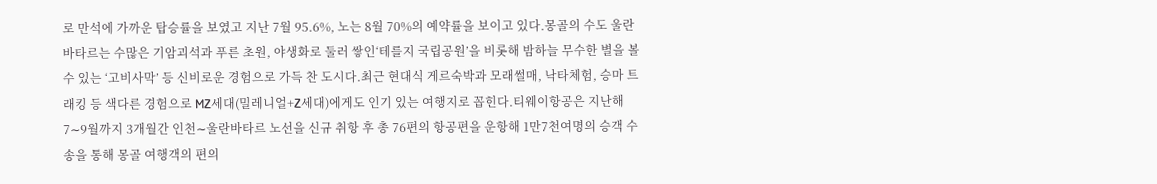로 만석에 가까운 탑승률을 보였고 지난 7월 95.6%, 노는 8월 70%의 예약률을 보이고 있다.몽골의 수도 울란바타르는 수많은 기암괴석과 푸른 초원, 야생화로 둘러 쌓인‘테를지 국립공원’을 비롯해 밤하늘 무수한 별을 볼 수 있는 ‘고비사막’ 등 신비로운 경험으로 가득 찬 도시다.최근 현대식 게르숙박과 모래썰매, 낙타체험, 승마 트래킹 등 색다른 경험으로 MZ세대(밀레니얼+Z세대)에게도 인기 있는 여행지로 꼽힌다.티웨이항공은 지난해 7∼9월까지 3개월간 인천∼울란바타르 노선을 신규 취항 후 총 76편의 항공편을 운항해 1만7천여명의 승객 수송을 통해 몽골 여행객의 편의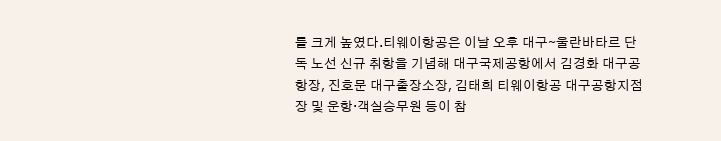를 크게 높였다.티웨이항공은 이날 오후 대구∼울란바타르 단독 노선 신규 취항을 기념해 대구국제공항에서 김경화 대구공항장, 진호문 대구출장소장, 김태희 티웨이항공 대구공항지점장 및 운항·객실승무원 등이 참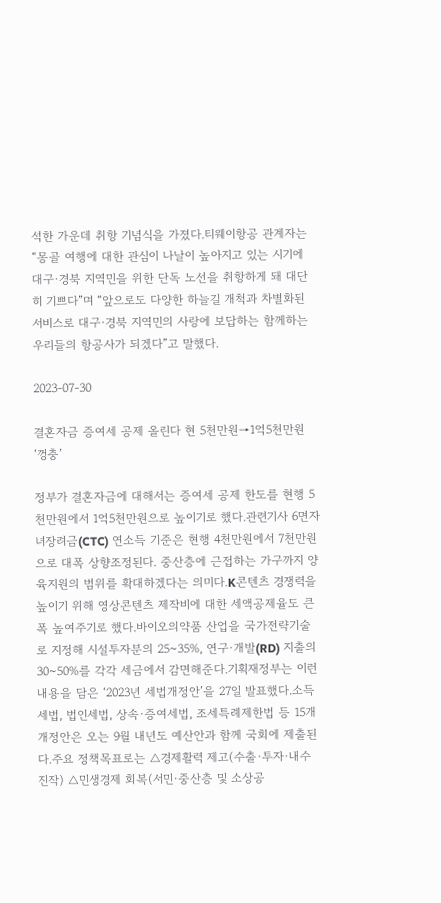석한 가운데 취항 기념식을 가졌다.티웨이항공 관계자는 “몽골 여행에 대한 관심이 나날이 높아지고 있는 시기에 대구·경북 지역민을 위한 단독 노선을 취항하게 돼 대단히 기쁘다”며 “앞으로도 다양한 하늘길 개척과 차별화된 서비스로 대구·경북 지역민의 사랑에 보답하는 함께하는 우리들의 항공사가 되겠다”고 말했다.

2023-07-30

결혼자금 증여세 공제 올린다 현 5천만원→1억5천만원 ‘껑충’

정부가 결혼자금에 대해서는 증여세 공제 한도를 현행 5천만원에서 1억5천만원으로 높이기로 했다.관련기사 6면자녀장려금(CTC) 연소득 기준은 현행 4천만원에서 7천만원으로 대폭 상향조정된다. 중산층에 근접하는 가구까지 양육지원의 범위를 확대하겠다는 의미다.K콘텐츠 경쟁력을 높이기 위해 영상콘텐츠 제작비에 대한 세액공제율도 큰 폭 높여주기로 했다.바이오의약품 산업을 국가전략기술로 지정해 시설투자분의 25~35%, 연구·개발(RD) 지출의 30~50%를 각각 세금에서 감면해준다.기획재정부는 이런 내용을 담은 ‘2023년 세법개정안’을 27일 발표했다.소득세법, 법인세법, 상속·증여세법, 조세특례제한법 등 15개 개정안은 오는 9월 내년도 예산안과 함께 국회에 제출된다.주요 정책목표로는 △경제활력 제고(수출·투자·내수 진작) △민생경제 회복(서민·중산층 및 소상공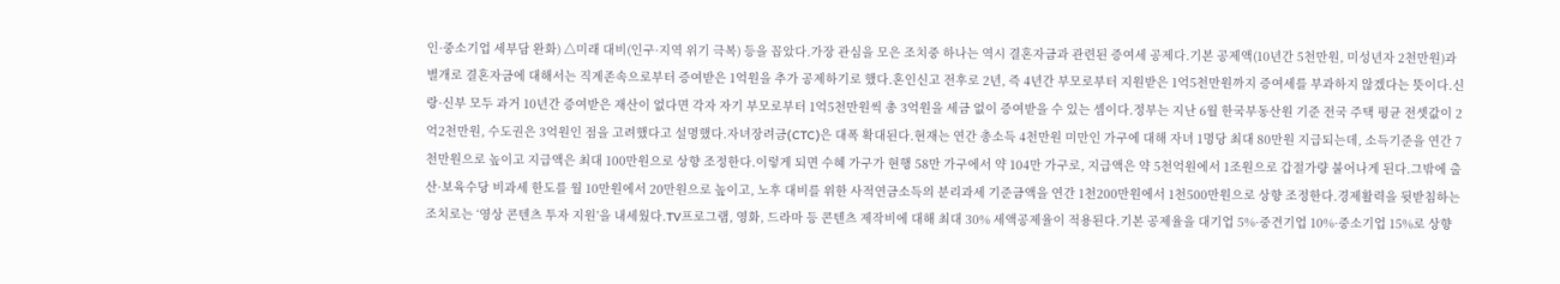인·중소기업 세부담 완화) △미래 대비(인구·지역 위기 극복) 등을 꼽았다.가장 관심을 모은 조치중 하나는 역시 결혼자금과 관련된 증여세 공제다.기본 공제액(10년간 5천만원, 미성년자 2천만원)과 별개로 결혼자금에 대해서는 직계존속으로부터 증여받은 1억원을 추가 공제하기로 했다.혼인신고 전후로 2년, 즉 4년간 부모로부터 지원받은 1억5천만원까지 증여세를 부과하지 않겠다는 뜻이다.신랑·신부 모두 과거 10년간 증여받은 재산이 없다면 각자 자기 부모로부터 1억5천만원씩 총 3억원을 세금 없이 증여받을 수 있는 셈이다.정부는 지난 6월 한국부동산원 기준 전국 주택 평균 전셋값이 2억2천만원, 수도권은 3억원인 점을 고려했다고 설명했다.자녀장려금(CTC)은 대폭 확대된다.현재는 연간 총소득 4천만원 미만인 가구에 대해 자녀 1명당 최대 80만원 지급되는데, 소득기준을 연간 7천만원으로 높이고 지급액은 최대 100만원으로 상향 조정한다.이렇게 되면 수혜 가구가 현행 58만 가구에서 약 104만 가구로, 지급액은 약 5천억원에서 1조원으로 갑절가량 불어나게 된다.그밖에 출산·보육수당 비과세 한도를 월 10만원에서 20만원으로 높이고, 노후 대비를 위한 사적연금소득의 분리과세 기준금액을 연간 1천200만원에서 1천500만원으로 상향 조정한다.경제활력을 뒷받침하는 조치로는 ‘영상 콘텐츠 투자 지원’을 내세웠다.TV프로그램, 영화, 드라마 등 콘텐츠 제작비에 대해 최대 30% 세액공제율이 적용된다.기본 공제율을 대기업 5%·중견기업 10%·중소기업 15%로 상향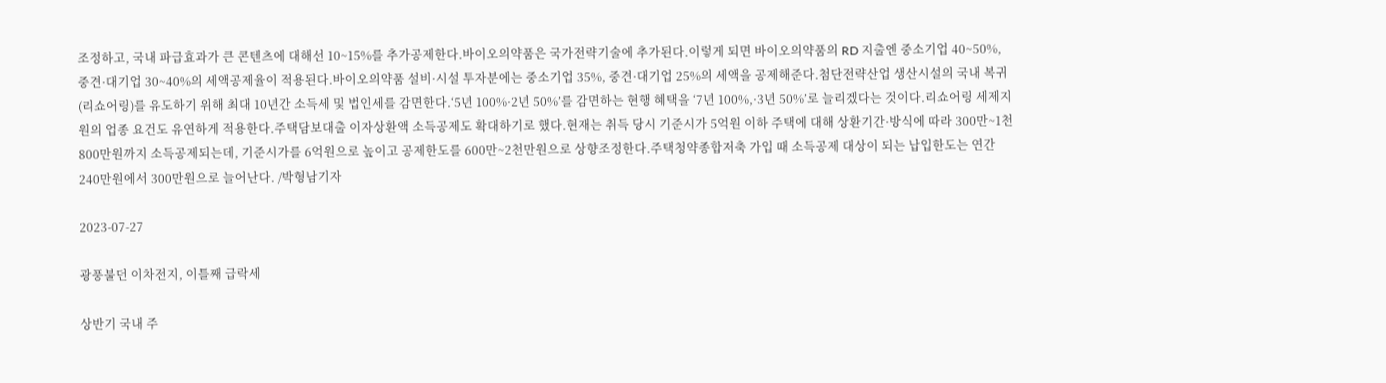조정하고, 국내 파급효과가 큰 콘텐츠에 대해선 10~15%를 추가공제한다.바이오의약품은 국가전략기술에 추가된다.이렇게 되면 바이오의약품의 RD 지출엔 중소기업 40~50%, 중견·대기업 30~40%의 세액공제율이 적용된다.바이오의약품 설비·시설 투자분에는 중소기업 35%, 중견·대기업 25%의 세액을 공제해준다.첨단전략산업 생산시설의 국내 복귀(리쇼어링)를 유도하기 위해 최대 10년간 소득세 및 법인세를 감면한다.‘5년 100%·2년 50%’를 감면하는 현행 혜택을 ‘7년 100%,·3년 50%’로 늘리겠다는 것이다.리쇼어링 세제지원의 업종 요건도 유연하게 적용한다.주택담보대출 이자상환액 소득공제도 확대하기로 했다.현재는 취득 당시 기준시가 5억원 이하 주택에 대해 상환기간·방식에 따라 300만~1천800만원까지 소득공제되는데, 기준시가를 6억원으로 높이고 공제한도를 600만~2천만원으로 상향조정한다.주택청약종합저축 가입 때 소득공제 대상이 되는 납입한도는 연간 240만원에서 300만원으로 늘어난다. /박형남기자

2023-07-27

광풍불던 이차전지, 이틀째 급락세

상반기 국내 주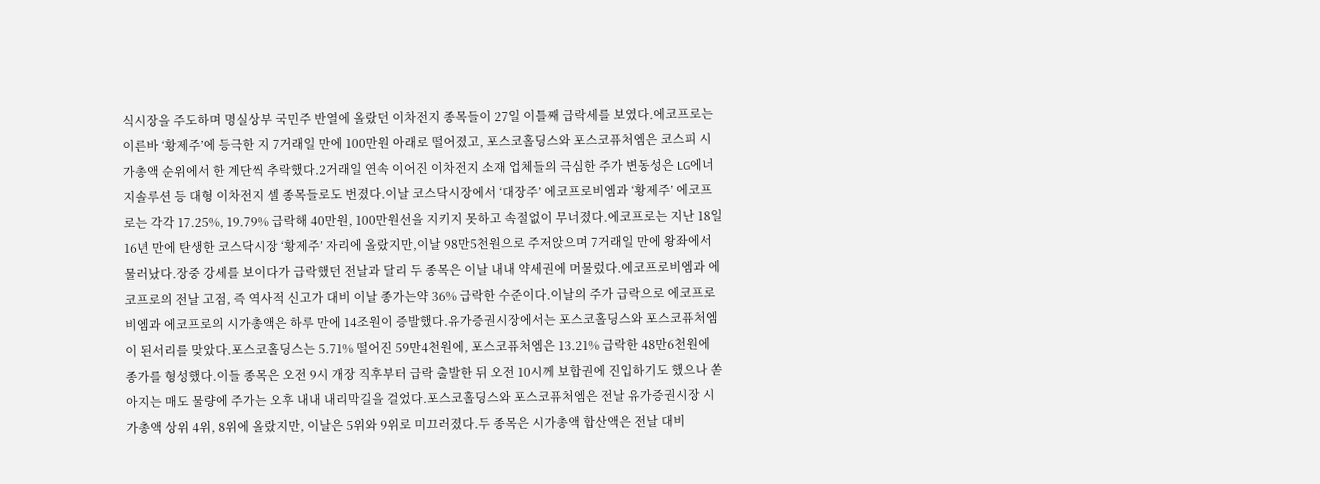식시장을 주도하며 명실상부 국민주 반열에 올랐던 이차전지 종목들이 27일 이틀째 급락세를 보였다.에코프로는 이른바 ‘황제주’에 등극한 지 7거래일 만에 100만원 아래로 떨어졌고, 포스코홀딩스와 포스코퓨처엠은 코스피 시가총액 순위에서 한 계단씩 추락했다.2거래일 연속 이어진 이차전지 소재 업체들의 극심한 주가 변동성은 LG에너지솔루션 등 대형 이차전지 셀 종목들로도 번졌다.이날 코스닥시장에서 ‘대장주’ 에코프로비엠과 ‘황제주’ 에코프로는 각각 17.25%, 19.79% 급락해 40만원, 100만원선을 지키지 못하고 속절없이 무너졌다.에코프로는 지난 18일 16년 만에 탄생한 코스닥시장 ‘황제주’ 자리에 올랐지만,이날 98만5천원으로 주저앉으며 7거래일 만에 왕좌에서 물러났다.장중 강세를 보이다가 급락했던 전날과 달리 두 종목은 이날 내내 약세권에 머물렀다.에코프로비엠과 에코프로의 전날 고점, 즉 역사적 신고가 대비 이날 종가는약 36% 급락한 수준이다.이날의 주가 급락으로 에코프로비엠과 에코프로의 시가총액은 하루 만에 14조원이 증발했다.유가증권시장에서는 포스코홀딩스와 포스코퓨처엠이 된서리를 맞았다.포스코홀딩스는 5.71% 떨어진 59만4천원에, 포스코퓨처엠은 13.21% 급락한 48만6천원에 종가를 형성했다.이들 종목은 오전 9시 개장 직후부터 급락 출발한 뒤 오전 10시께 보합권에 진입하기도 했으나 쏟아지는 매도 물량에 주가는 오후 내내 내리막길을 걸었다.포스코홀딩스와 포스코퓨처엠은 전날 유가증권시장 시가총액 상위 4위, 8위에 올랐지만, 이날은 5위와 9위로 미끄러졌다.두 종목은 시가총액 합산액은 전날 대비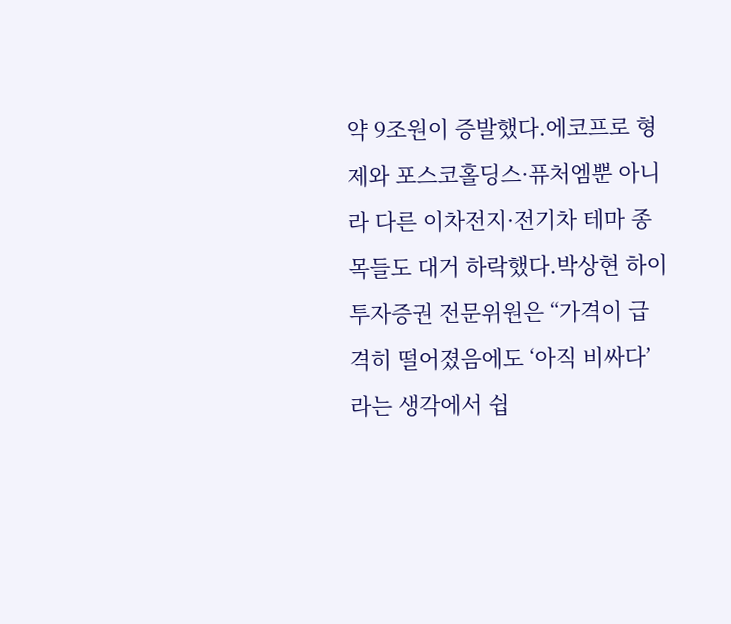약 9조원이 증발했다.에코프로 형제와 포스코홀딩스·퓨처엠뿐 아니라 다른 이차전지·전기차 테마 종목들도 대거 하락했다.박상현 하이투자증권 전문위원은 “가격이 급격히 떨어졌음에도 ‘아직 비싸다’라는 생각에서 쉽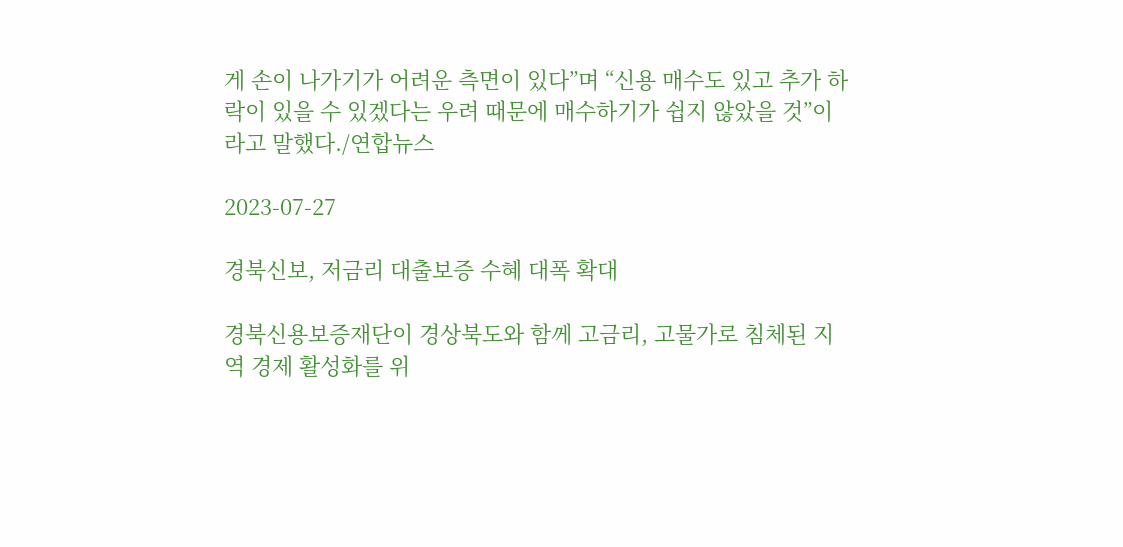게 손이 나가기가 어려운 측면이 있다”며 “신용 매수도 있고 추가 하락이 있을 수 있겠다는 우려 때문에 매수하기가 쉽지 않았을 것”이라고 말했다./연합뉴스

2023-07-27

경북신보, 저금리 대출보증 수혜 대폭 확대

경북신용보증재단이 경상북도와 함께 고금리, 고물가로 침체된 지역 경제 활성화를 위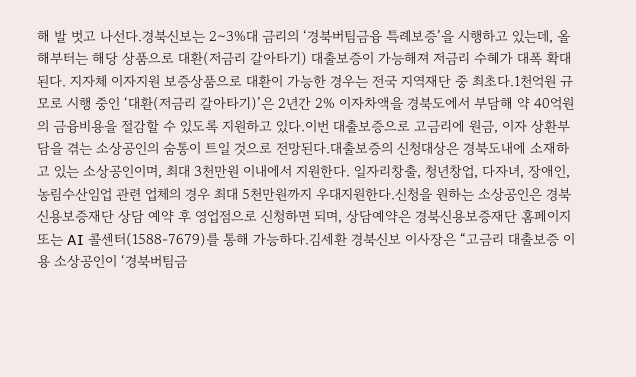해 발 벗고 나선다.경북신보는 2∼3%대 금리의 ‘경북버팀금융 특례보증’을 시행하고 있는데, 올해부터는 해당 상품으로 대환(저금리 갈아타기) 대출보증이 가능해져 저금리 수혜가 대폭 확대된다. 지자체 이자지원 보증상품으로 대환이 가능한 경우는 전국 지역재단 중 최초다.1천억원 규모로 시행 중인 ‘대환(저금리 갈아타기)’은 2년간 2% 이자차액을 경북도에서 부담해 약 40억원의 금융비용을 절감할 수 있도록 지원하고 있다.이번 대출보증으로 고금리에 원금, 이자 상환부담을 겪는 소상공인의 숨통이 트일 것으로 전망된다.대출보증의 신청대상은 경북도내에 소재하고 있는 소상공인이며, 최대 3천만원 이내에서 지원한다. 일자리창출, 청년창업, 다자녀, 장애인, 농림수산임업 관련 업체의 경우 최대 5천만원까지 우대지원한다.신청을 원하는 소상공인은 경북신용보증재단 상담 예약 후 영업점으로 신청하면 되며, 상담예약은 경북신용보증재단 홈페이지 또는 AI 콜센터(1588-7679)를 통해 가능하다.김세환 경북신보 이사장은 “고금리 대출보증 이용 소상공인이 ‘경북버팀금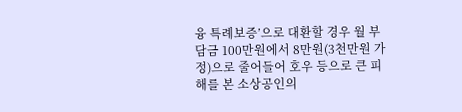융 특례보증’으로 대환할 경우 월 부담금 100만원에서 8만원(3천만원 가정)으로 줄어들어 호우 등으로 큰 피해를 본 소상공인의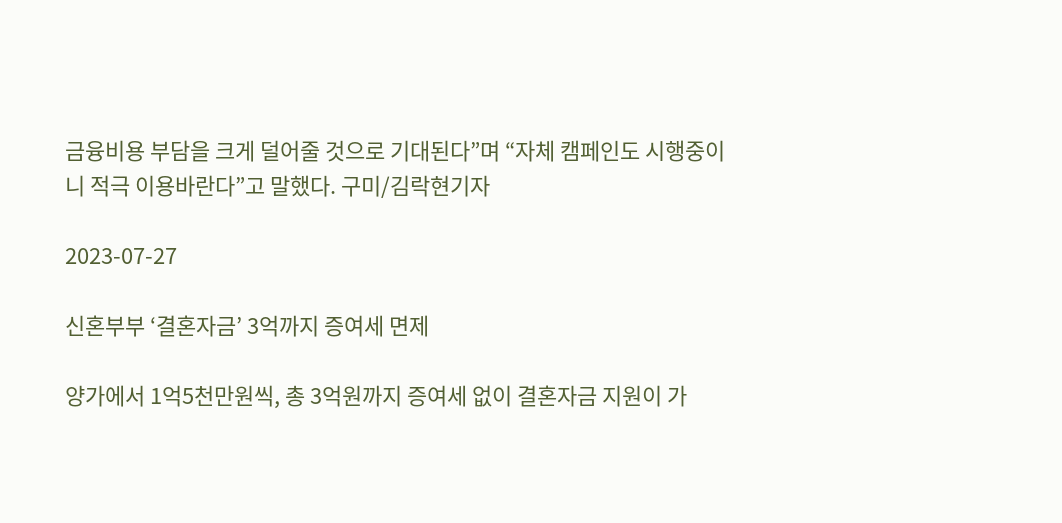금융비용 부담을 크게 덜어줄 것으로 기대된다”며 “자체 캠페인도 시행중이니 적극 이용바란다”고 말했다. 구미/김락현기자

2023-07-27

신혼부부 ‘결혼자금’ 3억까지 증여세 면제

양가에서 1억5천만원씩, 총 3억원까지 증여세 없이 결혼자금 지원이 가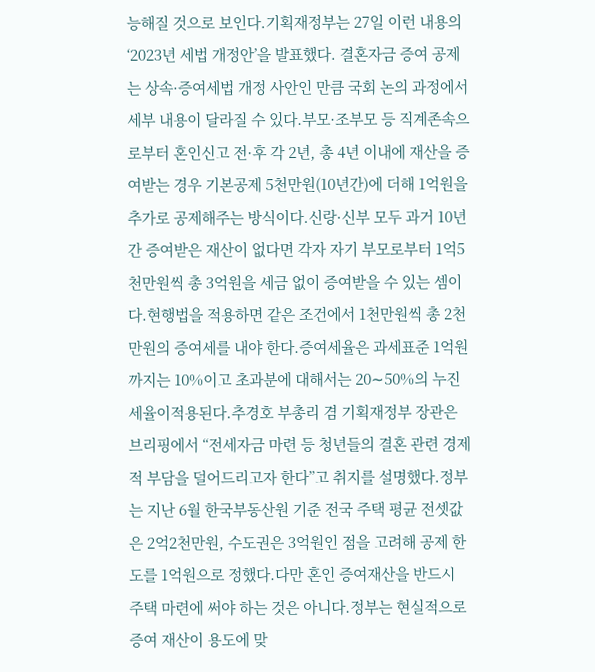능해질 것으로 보인다.기획재정부는 27일 이런 내용의 ‘2023년 세법 개정안’을 발표했다. 결혼자금 증여 공제는 상속·증여세법 개정 사안인 만큼 국회 논의 과정에서 세부 내용이 달라질 수 있다.부모·조부모 등 직계존속으로부터 혼인신고 전·후 각 2년, 총 4년 이내에 재산을 증여받는 경우 기본공제 5천만원(10년간)에 더해 1억원을 추가로 공제해주는 방식이다.신랑·신부 모두 과거 10년간 증여받은 재산이 없다면 각자 자기 부모로부터 1억5천만원씩 총 3억원을 세금 없이 증여받을 수 있는 셈이다.현행법을 적용하면 같은 조건에서 1천만원씩 총 2천만원의 증여세를 내야 한다.증여세율은 과세표준 1억원까지는 10%이고 초과분에 대해서는 20∼50%의 누진세율이적용된다.추경호 부총리 겸 기획재정부 장관은 브리핑에서 “전세자금 마련 등 청년들의 결혼 관련 경제적 부담을 덜어드리고자 한다”고 취지를 설명했다.정부는 지난 6월 한국부동산원 기준 전국 주택 평균 전셋값은 2억2천만원, 수도권은 3억원인 점을 고려해 공제 한도를 1억원으로 정했다.다만 혼인 증여재산을 반드시 주택 마련에 써야 하는 것은 아니다.정부는 현실적으로 증여 재산이 용도에 맞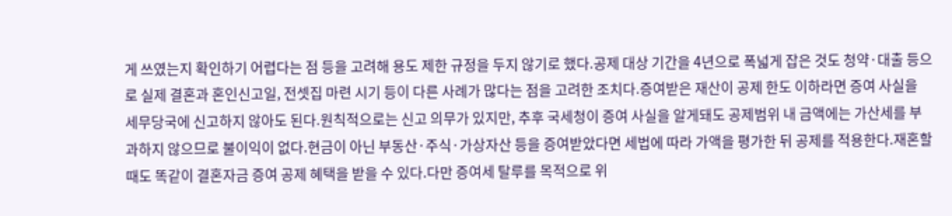게 쓰였는지 확인하기 어렵다는 점 등을 고려해 용도 제한 규정을 두지 않기로 했다.공제 대상 기간을 4년으로 폭넓게 잡은 것도 청약·대출 등으로 실제 결혼과 혼인신고일, 전셋집 마련 시기 등이 다른 사례가 많다는 점을 고려한 조치다.증여받은 재산이 공제 한도 이하라면 증여 사실을 세무당국에 신고하지 않아도 된다.원칙적으로는 신고 의무가 있지만, 추후 국세청이 증여 사실을 알게돼도 공제범위 내 금액에는 가산세를 부과하지 않으므로 불이익이 없다.현금이 아닌 부동산·주식·가상자산 등을 증여받았다면 세법에 따라 가액을 평가한 뒤 공제를 적용한다.재혼할 때도 똑같이 결혼자금 증여 공제 혜택을 받을 수 있다.다만 증여세 탈루를 목적으로 위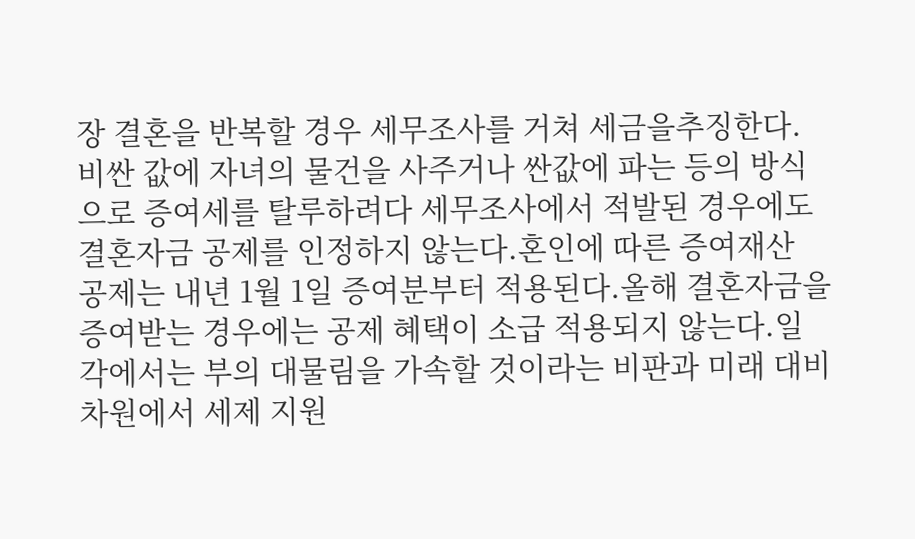장 결혼을 반복할 경우 세무조사를 거쳐 세금을추징한다.비싼 값에 자녀의 물건을 사주거나 싼값에 파는 등의 방식으로 증여세를 탈루하려다 세무조사에서 적발된 경우에도 결혼자금 공제를 인정하지 않는다.혼인에 따른 증여재산 공제는 내년 1월 1일 증여분부터 적용된다.올해 결혼자금을 증여받는 경우에는 공제 혜택이 소급 적용되지 않는다.일각에서는 부의 대물림을 가속할 것이라는 비판과 미래 대비 차원에서 세제 지원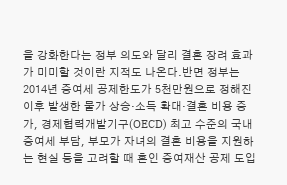을 강화한다는 정부 의도와 달리 결혼 장려 효과가 미미할 것이란 지적도 나온다.반면 정부는 2014년 증여세 공제한도가 5천만원으로 정해진 이후 발생한 물가 상승·소득 확대·결혼 비용 증가, 경제협력개발기구(OECD) 최고 수준의 국내 증여세 부담, 부모가 자녀의 결혼 비용을 지원하는 현실 등을 고려할 때 혼인 증여재산 공제 도입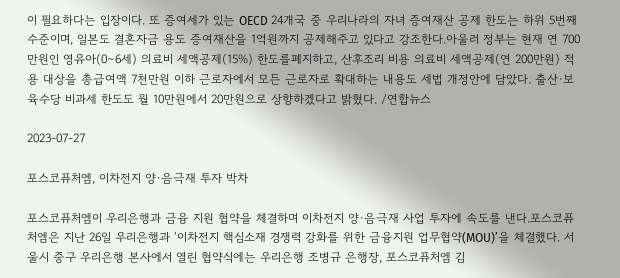이 필요하다는 입장이다. 또 증여세가 있는 OECD 24개국 중 우리나라의 자녀 증여재산 공제 한도는 하위 5번째 수준이며, 일본도 결혼자금 용도 증여재산을 1억원까지 공제해주고 있다고 강조한다.아울러 정부는 현재 연 700만원인 영유아(0∼6세) 의료비 세액공제(15%) 한도를폐지하고, 산후조리 비용 의료비 세액공제(연 200만원) 적용 대상을 총급여액 7천만원 이하 근로자에서 모든 근로자로 확대하는 내용도 세법 개정안에 담았다. 출산·보육수당 비과세 한도도 월 10만원에서 20만원으로 상향하겠다고 밝혔다. /연합뉴스

2023-07-27

포스코퓨처엠, 이차전지 양·음극재 투자 박차

포스코퓨처엠이 우리은행과 금융 지원 협약을 체결하며 이차전지 양·음극재 사업 투자에 속도를 낸다.포스코퓨처엠은 지난 26일 우리은행과 ‘이차전지 핵심소재 경쟁력 강화를 위한 금융지원 업무협약(MOU)’을 체결했다. 서울시 중구 우리은행 본사에서 열린 협약식에는 우리은행 조병규 은행장, 포스코퓨처엠 김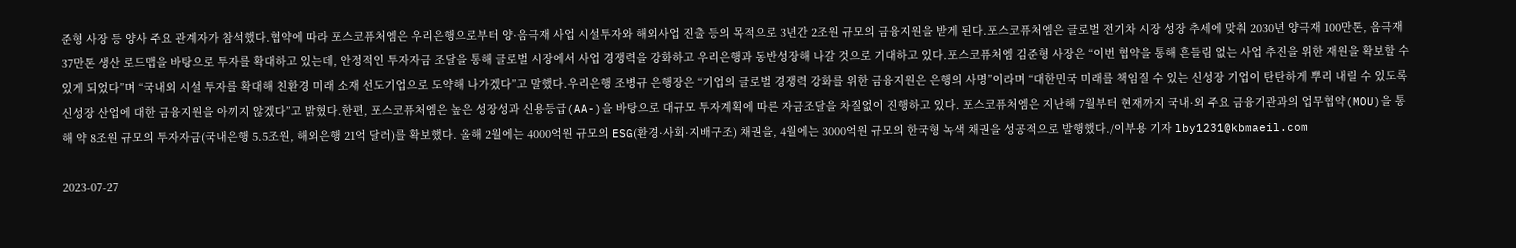준형 사장 등 양사 주요 관계자가 참석했다.협약에 따라 포스코퓨처엠은 우리은행으로부터 양·음극재 사업 시설투자와 해외사업 진출 등의 목적으로 3년간 2조원 규모의 금융지원을 받게 된다.포스코퓨처엠은 글로벌 전기차 시장 성장 추세에 맞춰 2030년 양극재 100만톤, 음극재 37만톤 생산 로드맵을 바탕으로 투자를 확대하고 있는데, 안정적인 투자자금 조달을 통해 글로벌 시장에서 사업 경쟁력을 강화하고 우리은행과 동반성장해 나갈 것으로 기대하고 있다.포스코퓨처엠 김준형 사장은 “이번 협약을 통해 흔들림 없는 사업 추진을 위한 재원을 확보할 수 있게 되었다”며 “국내외 시설 투자를 확대해 친환경 미래 소재 선도기업으로 도약해 나가겠다”고 말했다.우리은행 조병규 은행장은 “기업의 글로벌 경쟁력 강화를 위한 금융지원은 은행의 사명”이라며 “대한민국 미래를 책임질 수 있는 신성장 기업이 탄탄하게 뿌리 내릴 수 있도록 신성장 산업에 대한 금융지원을 아끼지 않겠다”고 밝혔다.한편, 포스코퓨처엠은 높은 성장성과 신용등급(AA-)을 바탕으로 대규모 투자계획에 따른 자금조달을 차질없이 진행하고 있다. 포스코퓨처엠은 지난해 7월부터 현재까지 국내·외 주요 금융기관과의 업무협약(MOU)을 통해 약 8조원 규모의 투자자금(국내은행 5.5조원, 해외은행 21억 달러)를 확보했다. 올해 2월에는 4000억원 규모의 ESG(환경·사회·지배구조) 채권을, 4월에는 3000억원 규모의 한국형 녹색 채권을 성공적으로 발행했다./이부용 기자 lby1231@kbmaeil.com

2023-07-27